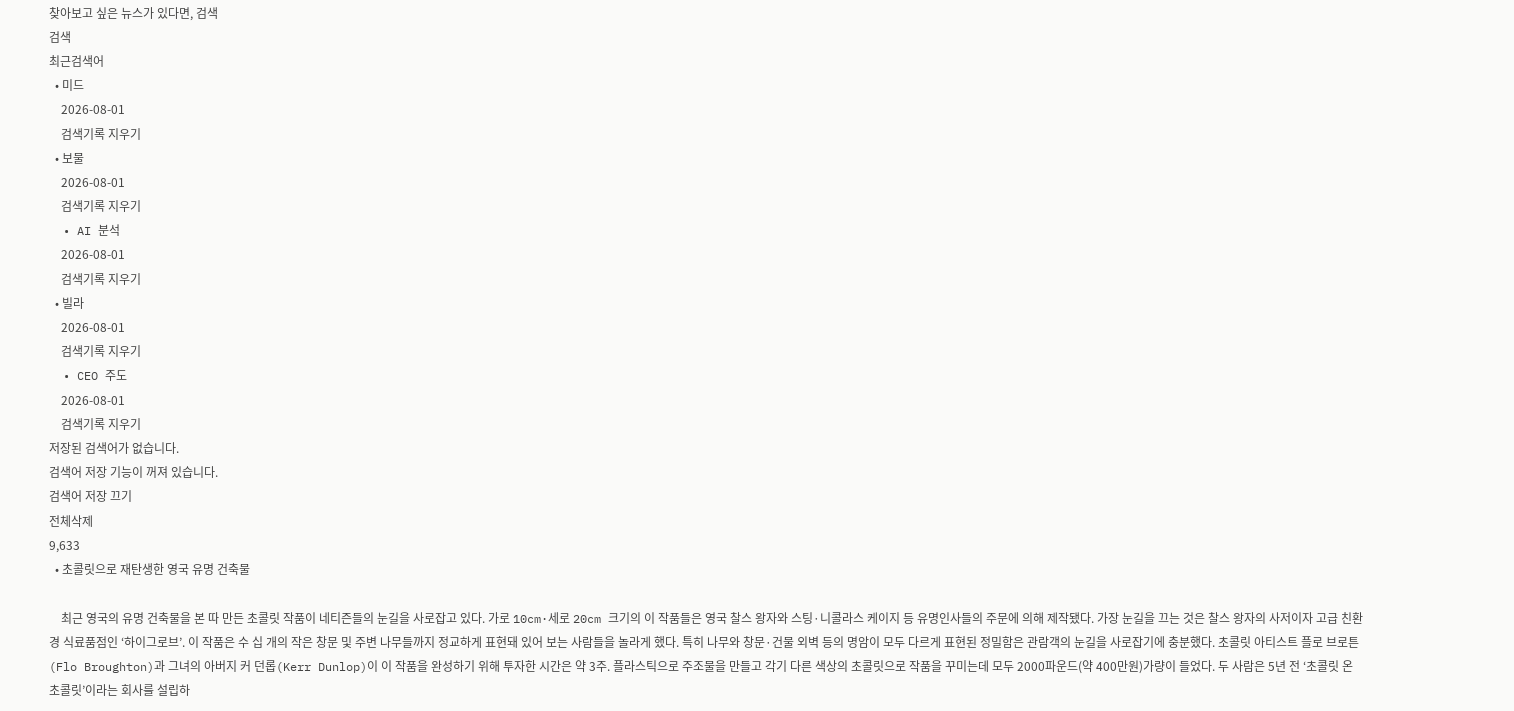찾아보고 싶은 뉴스가 있다면, 검색
검색
최근검색어
  • 미드
    2026-08-01
    검색기록 지우기
  • 보물
    2026-08-01
    검색기록 지우기
  • AI 분석
    2026-08-01
    검색기록 지우기
  • 빌라
    2026-08-01
    검색기록 지우기
  • CEO 주도
    2026-08-01
    검색기록 지우기
저장된 검색어가 없습니다.
검색어 저장 기능이 꺼져 있습니다.
검색어 저장 끄기
전체삭제
9,633
  • 초콜릿으로 재탄생한 영국 유명 건축물

    최근 영국의 유명 건축물을 본 따 만든 초콜릿 작품이 네티즌들의 눈길을 사로잡고 있다. 가로 10cm·세로 20cm 크기의 이 작품들은 영국 찰스 왕자와 스팅·니콜라스 케이지 등 유명인사들의 주문에 의해 제작됐다. 가장 눈길을 끄는 것은 찰스 왕자의 사저이자 고급 친환경 식료품점인 ‘하이그로브’. 이 작품은 수 십 개의 작은 창문 및 주변 나무들까지 정교하게 표현돼 있어 보는 사람들을 놀라게 했다. 특히 나무와 창문·건물 외벽 등의 명암이 모두 다르게 표현된 정밀함은 관람객의 눈길을 사로잡기에 충분했다. 초콜릿 아티스트 플로 브로튼(Flo Broughton)과 그녀의 아버지 커 던롭(Kerr Dunlop)이 이 작품을 완성하기 위해 투자한 시간은 약 3주. 플라스틱으로 주조물을 만들고 각기 다른 색상의 초콜릿으로 작품을 꾸미는데 모두 2000파운드(약 400만원)가량이 들었다. 두 사람은 5년 전 ‘초콜릿 온 초콜릿’이라는 회사를 설립하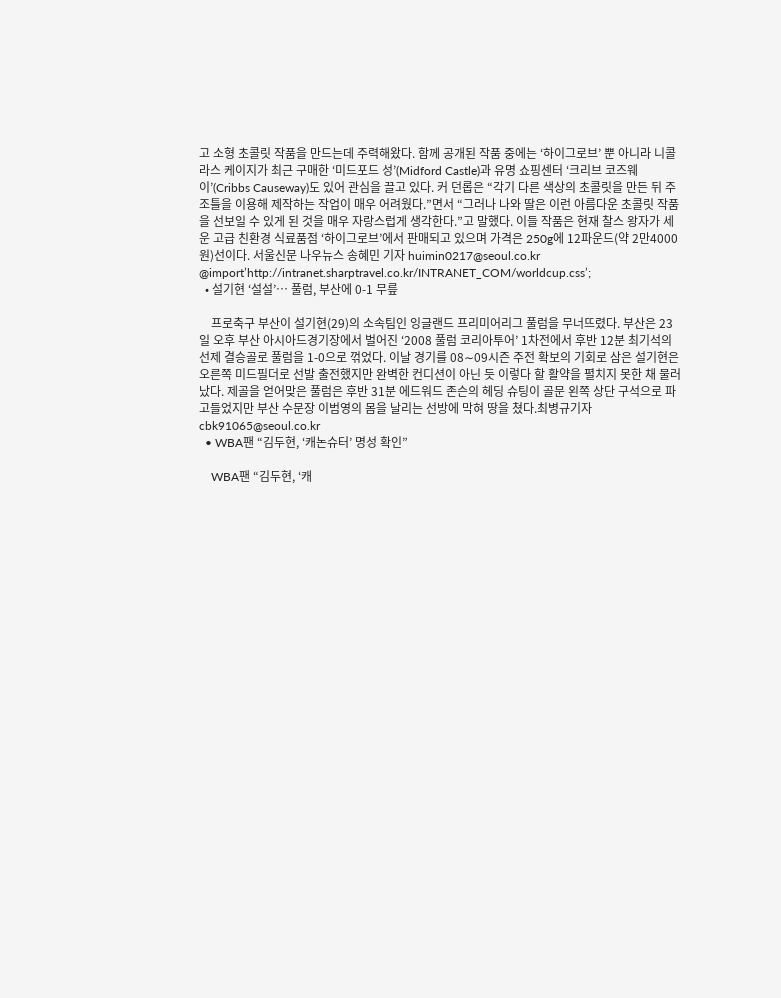고 소형 초콜릿 작품을 만드는데 주력해왔다. 함께 공개된 작품 중에는 ‘하이그로브’ 뿐 아니라 니콜라스 케이지가 최근 구매한 ‘미드포드 성’(Midford Castle)과 유명 쇼핑센터 ‘크리브 코즈웨이’(Cribbs Causeway)도 있어 관심을 끌고 있다. 커 던롭은 “각기 다른 색상의 초콜릿을 만든 뒤 주조틀을 이용해 제작하는 작업이 매우 어려웠다.”면서 “그러나 나와 딸은 이런 아름다운 초콜릿 작품을 선보일 수 있게 된 것을 매우 자랑스럽게 생각한다.”고 말했다. 이들 작품은 현재 찰스 왕자가 세운 고급 친환경 식료품점 ‘하이그로브’에서 판매되고 있으며 가격은 250g에 12파운드(약 2만4000원)선이다. 서울신문 나우뉴스 송혜민 기자 huimin0217@seoul.co.kr @import’http://intranet.sharptravel.co.kr/INTRANET_COM/worldcup.css’;
  • 설기현 ‘설설’… 풀럼, 부산에 0-1 무릎

    프로축구 부산이 설기현(29)의 소속팀인 잉글랜드 프리미어리그 풀럼을 무너뜨렸다. 부산은 23일 오후 부산 아시아드경기장에서 벌어진 ‘2008 풀럼 코리아투어’ 1차전에서 후반 12분 최기석의 선제 결승골로 풀럼을 1-0으로 꺾었다. 이날 경기를 08∼09시즌 주전 확보의 기회로 삼은 설기현은 오른쪽 미드필더로 선발 출전했지만 완벽한 컨디션이 아닌 듯 이렇다 할 활약을 펼치지 못한 채 물러났다. 제골을 얻어맞은 풀럼은 후반 31분 에드워드 존슨의 헤딩 슈팅이 골문 왼쪽 상단 구석으로 파고들었지만 부산 수문장 이범영의 몸을 날리는 선방에 막혀 땅을 쳤다.최병규기자 cbk91065@seoul.co.kr
  • WBA팬 “김두현, ‘캐논슈터’ 명성 확인”

    WBA팬 “김두현, ‘캐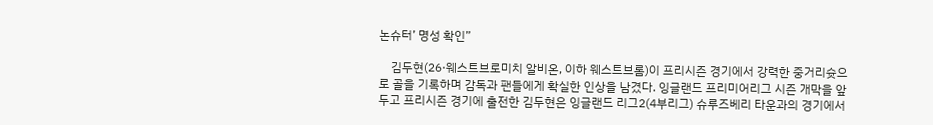논슈터’ 명성 확인”

    김두현(26·웨스트브로미치 알비온, 이하 웨스트브롬)이 프리시즌 경기에서 강력한 중거리슛으로 골을 기록하며 감독과 팬들에게 확실한 인상을 남겼다. 잉글랜드 프리미어리그 시즌 개막을 앞두고 프리시즌 경기에 출전한 김두현은 잉글랜드 리그2(4부리그) 슈루즈베리 타운과의 경기에서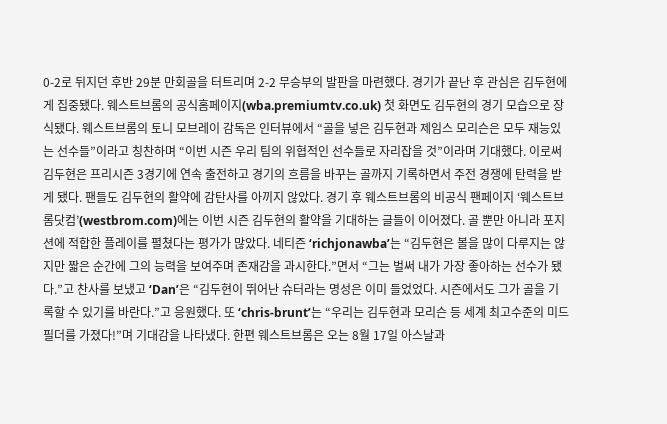0-2로 뒤지던 후반 29분 만회골을 터트리며 2-2 무승부의 발판을 마련했다. 경기가 끝난 후 관심은 김두현에게 집중됐다. 웨스트브롬의 공식홈페이지(wba.premiumtv.co.uk) 첫 화면도 김두현의 경기 모습으로 장식됐다. 웨스트브롬의 토니 모브레이 감독은 인터뷰에서 “골을 넣은 김두현과 제임스 모리슨은 모두 재능있는 선수들”이라고 칭찬하며 “이번 시즌 우리 팀의 위협적인 선수들로 자리잡을 것”이라며 기대했다. 이로써 김두현은 프리시즌 3경기에 연속 출전하고 경기의 흐름을 바꾸는 골까지 기록하면서 주전 경쟁에 탄력을 받게 됐다. 팬들도 김두현의 활약에 감탄사를 아끼지 않았다. 경기 후 웨스트브롬의 비공식 팬페이지 ‘웨스트브롬닷컴’(westbrom.com)에는 이번 시즌 김두현의 활약을 기대하는 글들이 이어졌다. 골 뿐만 아니라 포지션에 적합한 플레이를 펼쳤다는 평가가 많았다. 네티즌 ‘richjonawba’는 “김두현은 볼을 많이 다루지는 않지만 짧은 순간에 그의 능력을 보여주며 존재감을 과시한다.”면서 “그는 벌써 내가 가장 좋아하는 선수가 됐다.”고 찬사를 보냈고 ‘Dan’은 “김두현이 뛰어난 슈터라는 명성은 이미 들었었다. 시즌에서도 그가 골을 기록할 수 있기를 바란다.”고 응원했다. 또 ‘chris-brunt’는 “우리는 김두현과 모리슨 등 세계 최고수준의 미드필더를 가졌다!”며 기대감을 나타냈다. 한편 웨스트브롬은 오는 8월 17일 아스날과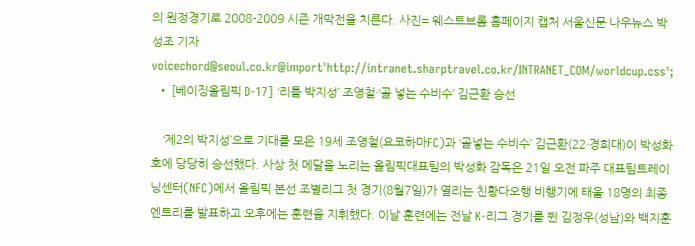의 원정경기로 2008-2009 시즌 개막전을 치른다. 사진= 웨스트브롬 홈페이지 캡처 서울신문 나우뉴스 박성조 기자 voicechord@seoul.co.kr@import'http://intranet.sharptravel.co.kr/INTRANET_COM/worldcup.css';
  • [베이징올림픽 D-17] ‘리틀 박지성’ 조영철·‘골 넣는 수비수’ 김근환 승선

    ‘제2의 박지성’으로 기대를 모은 19세 조영철(요코하마FC)과 ‘골넣는 수비수’ 김근환(22·경희대)이 박성화호에 당당히 승선했다. 사상 첫 메달을 노리는 올림픽대표팀의 박성화 감독은 21일 오전 파주 대표팀트레이닝센터(NFC)에서 올림픽 본선 조별리그 첫 경기(8월7일)가 열리는 친황다오행 비행기에 태울 18명의 최종엔트리를 발표하고 오후에는 훈련을 지휘했다. 이날 훈련에는 전날 K-리그 경기를 뛴 김정우(성남)와 백지훈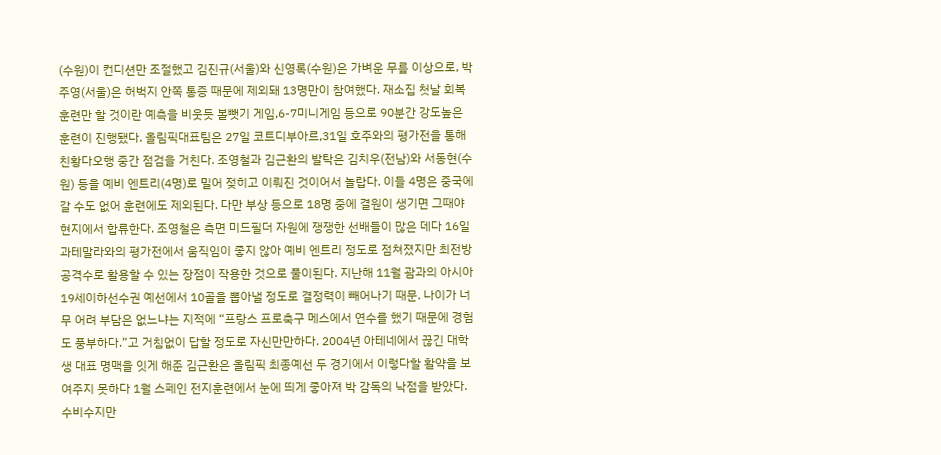(수원)이 컨디션만 조절했고 김진규(서울)와 신영록(수원)은 가벼운 무릎 이상으로, 박주영(서울)은 허벅지 안쪽 통증 때문에 제외돼 13명만이 참여했다. 재소집 첫날 회복훈련만 할 것이란 예측을 비웃듯 볼뺏기 게임,6-7미니게임 등으로 90분간 강도높은 훈련이 진행됐다. 올림픽대표팀은 27일 코트디부아르,31일 호주와의 평가전을 통해 친황다오행 중간 점검을 거친다. 조영철과 김근환의 발탁은 김치우(전남)와 서동현(수원) 등을 예비 엔트리(4명)로 밀어 젖히고 이뤄진 것이어서 놀랍다. 이들 4명은 중국에 갈 수도 없어 훈련에도 제외된다. 다만 부상 등으로 18명 중에 결원이 생기면 그때야 현지에서 합류한다. 조영철은 측면 미드필더 자원에 쟁쟁한 선배들이 많은 데다 16일 과테말라와의 평가전에서 움직임이 좋지 않아 예비 엔트리 정도로 점쳐졌지만 최전방 공격수로 활용할 수 있는 장점이 작용한 것으로 풀이된다. 지난해 11월 괌과의 아시아 19세이하선수권 예선에서 10골을 뽑아낼 정도로 결정력이 빼어나기 때문. 나이가 너무 어려 부담은 없느냐는 지적에 “프랑스 프로축구 메스에서 연수를 했기 때문에 경험도 풍부하다.”고 거침없이 답할 정도로 자신만만하다. 2004년 아테네에서 끊긴 대학생 대표 명맥을 잇게 해준 김근환은 올림픽 최종예선 두 경기에서 이렇다할 활약을 보여주지 못하다 1월 스페인 전지훈련에서 눈에 띄게 좋아져 박 감독의 낙점을 받았다. 수비수지만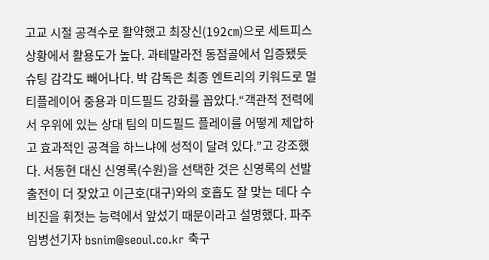고교 시절 공격수로 활약했고 최장신(192㎝)으로 세트피스 상황에서 활용도가 높다. 과테말라전 동점골에서 입증됐듯 슈팅 감각도 빼어나다. 박 감독은 최종 엔트리의 키워드로 멀티플레이어 중용과 미드필드 강화를 꼽았다.“객관적 전력에서 우위에 있는 상대 팀의 미드필드 플레이를 어떻게 제압하고 효과적인 공격을 하느냐에 성적이 달려 있다.”고 강조했다. 서동현 대신 신영록(수원)을 선택한 것은 신영록의 선발 출전이 더 잦았고 이근호(대구)와의 호흡도 잘 맞는 데다 수비진을 휘젓는 능력에서 앞섰기 때문이라고 설명했다. 파주 임병선기자 bsnim@seoul.co.kr 축구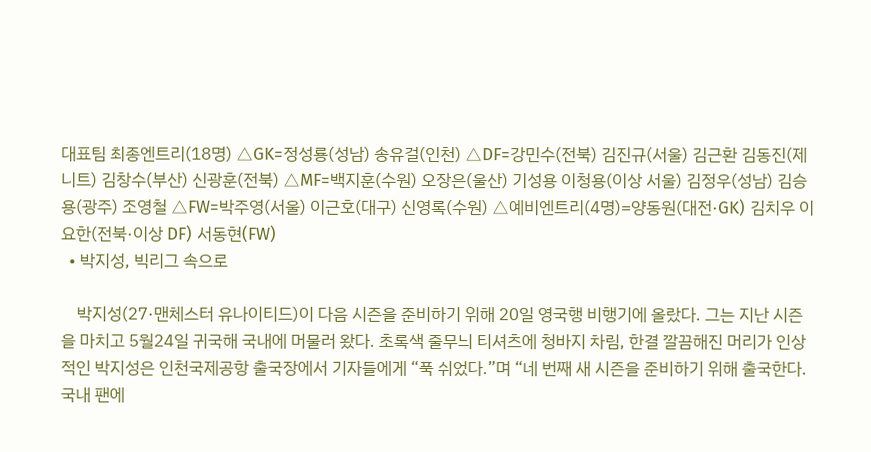대표팀 최종엔트리(18명) △GK=정성룡(성남) 송유걸(인천) △DF=강민수(전북) 김진규(서울) 김근환 김동진(제니트) 김창수(부산) 신광훈(전북) △MF=백지훈(수원) 오장은(울산) 기성용 이청용(이상 서울) 김정우(성남) 김승용(광주) 조영철 △FW=박주영(서울) 이근호(대구) 신영록(수원) △예비엔트리(4명)=양동원(대전·GK) 김치우 이요한(전북·이상 DF) 서동현(FW)
  • 박지성, 빅리그 속으로

    박지성(27·맨체스터 유나이티드)이 다음 시즌을 준비하기 위해 20일 영국행 비행기에 올랐다. 그는 지난 시즌을 마치고 5월24일 귀국해 국내에 머물러 왔다. 초록색 줄무늬 티셔츠에 청바지 차림, 한결 깔끔해진 머리가 인상적인 박지성은 인천국제공항 출국장에서 기자들에게 “푹 쉬었다.”며 “네 번째 새 시즌을 준비하기 위해 출국한다. 국내 팬에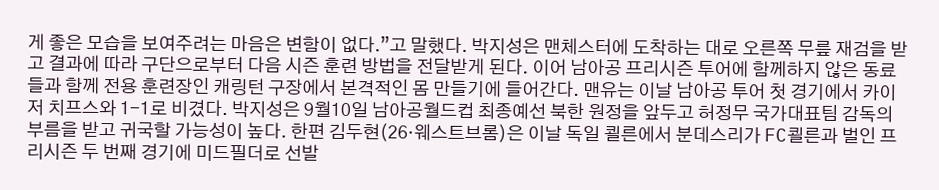게 좋은 모습을 보여주려는 마음은 변함이 없다.”고 말했다. 박지성은 맨체스터에 도착하는 대로 오른쪽 무릎 재검을 받고 결과에 따라 구단으로부터 다음 시즌 훈련 방법을 전달받게 된다. 이어 남아공 프리시즌 투어에 함께하지 않은 동료들과 함께 전용 훈련장인 캐링턴 구장에서 본격적인 몸 만들기에 들어간다. 맨유는 이날 남아공 투어 첫 경기에서 카이저 치프스와 1-1로 비겼다. 박지성은 9월10일 남아공월드컵 최종예선 북한 원정을 앞두고 허정무 국가대표팀 감독의 부름을 받고 귀국할 가능성이 높다. 한편 김두현(26·웨스트브롬)은 이날 독일 쾰른에서 분데스리가 FC쾰른과 벌인 프리시즌 두 번째 경기에 미드필더로 선발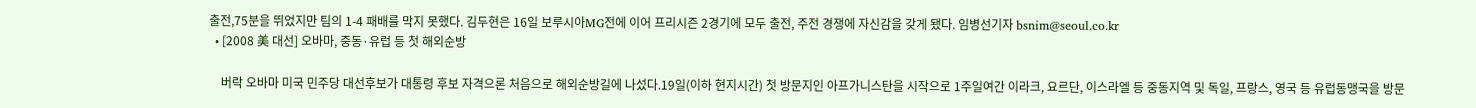출전,75분을 뛰었지만 팀의 1-4 패배를 막지 못했다. 김두현은 16일 보루시아MG전에 이어 프리시즌 2경기에 모두 출전, 주전 경쟁에 자신감을 갖게 됐다. 임병선기자 bsnim@seoul.co.kr
  • [2008 美 대선] 오바마, 중동·유럽 등 첫 해외순방

    버락 오바마 미국 민주당 대선후보가 대통령 후보 자격으론 처음으로 해외순방길에 나섰다.19일(이하 현지시간) 첫 방문지인 아프가니스탄을 시작으로 1주일여간 이라크, 요르단, 이스라엘 등 중동지역 및 독일, 프랑스, 영국 등 유럽동맹국을 방문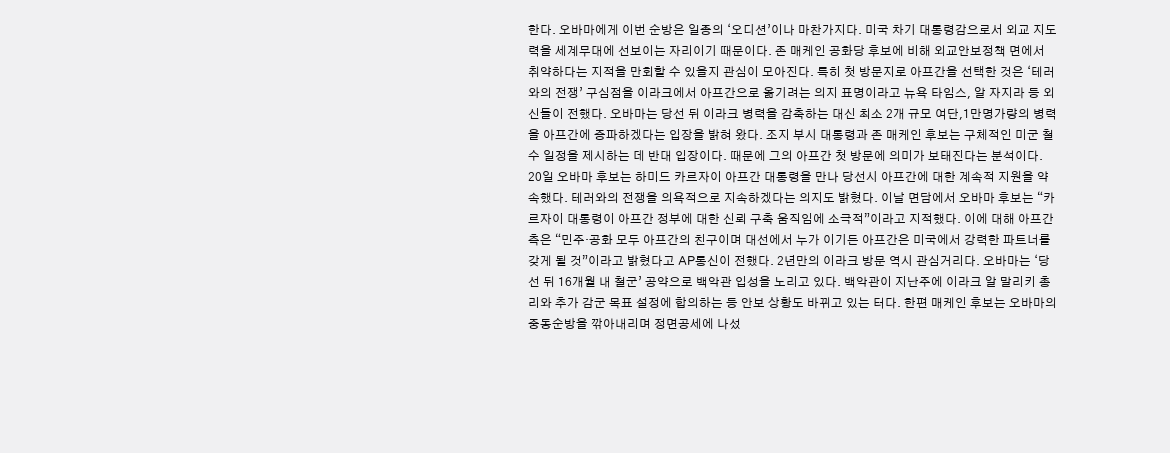한다. 오바마에게 이번 순방은 일종의 ‘오디션’이나 마찬가지다. 미국 차기 대통령감으로서 외교 지도력을 세계무대에 선보이는 자리이기 때문이다. 존 매케인 공화당 후보에 비해 외교안보정책 면에서 취약하다는 지적을 만회할 수 있을지 관심이 모아진다. 특히 첫 방문지로 아프간을 선택한 것은 ‘테러와의 전쟁’ 구심점을 이라크에서 아프간으로 옮기려는 의지 표명이라고 뉴욕 타임스, 알 자지라 등 외신들이 전했다. 오바마는 당선 뒤 이라크 병력을 감축하는 대신 최소 2개 규모 여단,1만명가량의 병력을 아프간에 증파하겠다는 입장을 밝혀 왔다. 조지 부시 대통령과 존 매케인 후보는 구체적인 미군 철수 일정을 제시하는 데 반대 입장이다. 때문에 그의 아프간 첫 방문에 의미가 보태진다는 분석이다. 20일 오바마 후보는 하미드 카르자이 아프간 대통령을 만나 당선시 아프간에 대한 계속적 지원을 약속했다. 테러와의 전쟁을 의욕적으로 지속하겠다는 의지도 밝혔다. 이날 면담에서 오바마 후보는 “카르자이 대통령이 아프간 정부에 대한 신뢰 구축 움직임에 소극적”이라고 지적했다. 이에 대해 아프간측은 “민주·공화 모두 아프간의 친구이며 대선에서 누가 이기든 아프간은 미국에서 강력한 파트너를 갖게 될 것”이라고 밝혔다고 AP통신이 전했다. 2년만의 이라크 방문 역시 관심거리다. 오바마는 ‘당선 뒤 16개월 내 철군’ 공약으로 백악관 입성을 노리고 있다. 백악관이 지난주에 이라크 알 말리키 총리와 추가 감군 목표 설정에 합의하는 등 안보 상황도 바뀌고 있는 터다. 한편 매케인 후보는 오바마의 중동순방을 깎아내리며 정면공세에 나섰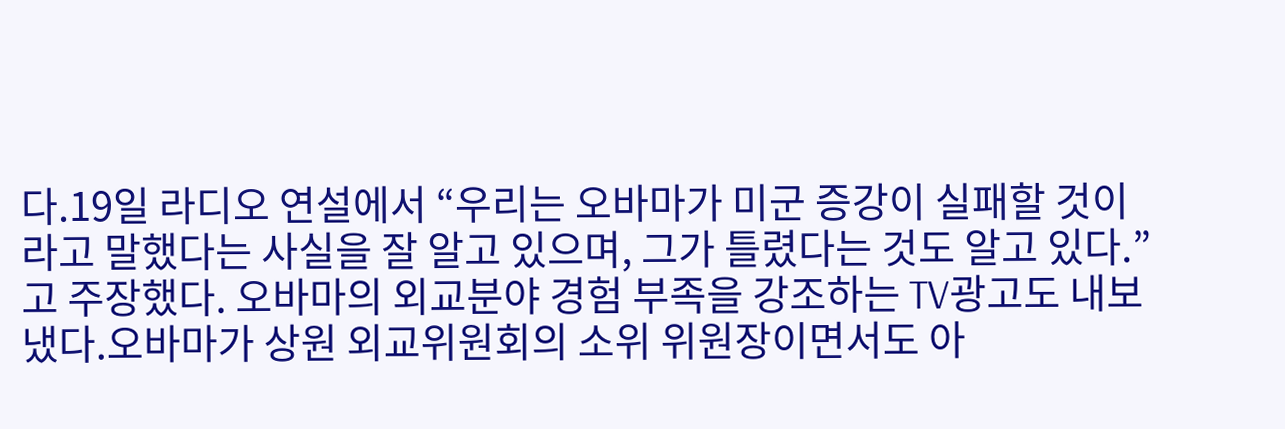다.19일 라디오 연설에서 “우리는 오바마가 미군 증강이 실패할 것이라고 말했다는 사실을 잘 알고 있으며, 그가 틀렸다는 것도 알고 있다.”고 주장했다. 오바마의 외교분야 경험 부족을 강조하는 TV광고도 내보냈다.오바마가 상원 외교위원회의 소위 위원장이면서도 아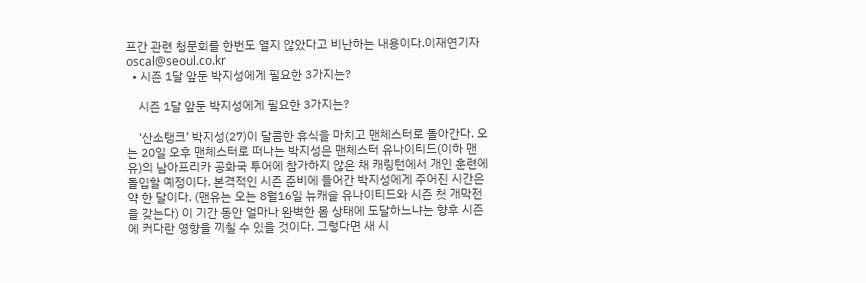프간 관련 청문회를 한번도 열지 않았다고 비난하는 내용이다.이재연기자 oscal@seoul.co.kr
  • 시즌 1달 앞둔 박지성에게 필요한 3가지는?

    시즌 1달 앞둔 박지성에게 필요한 3가지는?

    ‘산소탱크’ 박지성(27)이 달콤한 휴식을 마치고 맨체스터로 돌아간다. 오는 20일 오후 맨체스터로 떠나는 박지성은 맨체스터 유나이티드(이하 맨유)의 남아프리카 공화국 투어에 참가하지 않은 채 캐링턴에서 개인 훈련에 돌입할 예정이다. 본격적인 시즌 준비에 들어간 박지성에게 주어진 시간은 약 한 달이다. (맨유는 오는 8월16일 뉴캐슬 유나이티드와 시즌 첫 개막전을 갖는다) 이 기간 동안 얼마나 완벽한 몸 상태에 도달하느냐는 향후 시즌에 커다란 영향을 끼칠 수 있을 것이다. 그렇다면 새 시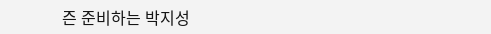즌 준비하는 박지성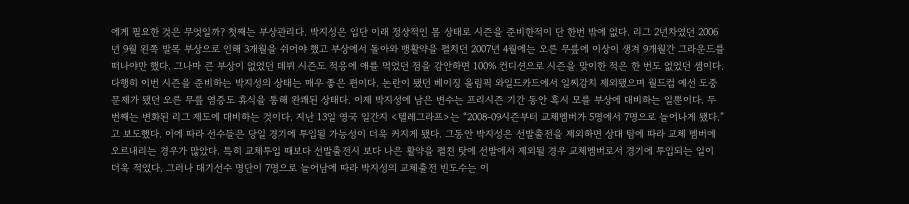에게 필요한 것은 무엇일까? 첫째는 부상관리다. 박지성은 입단 이래 정상적인 몸 상태로 시즌을 준비한적이 단 한번 밖에 없다. 리그 2년차였던 2006년 9월 왼쪽 발목 부상으로 인해 3개월을 쉬어야 했고 부상에서 돌아와 맹활약을 펼치던 2007년 4월에는 오른 무릎에 이상이 생겨 9개월간 그라운드를 떠나야만 했다. 그나마 큰 부상이 없었던 데뷔 시즌도 적응에 애를 먹었던 점을 감안하면 100% 컨디션으로 시즌을 맞이한 적은 한 번도 없었던 셈이다. 다행히 이번 시즌을 준비하는 박지성의 상태는 매우 좋은 편이다. 논란이 됐던 베이징 올림픽 와일드카드에서 일찌감치 제외됐으며 월드컵 예선 도중 문제가 됐던 오른 무릎 염증도 휴식을 통해 완쾌된 상태다. 이제 박지성에 남은 변수는 프리시즌 기간 동안 혹시 모를 부상에 대비하는 일뿐이다. 두 번째는 변화된 리그 제도에 대비하는 것이다. 지난 13일 영국 일간지 <텔레그라프>는 “2008-09시즌부터 교체멤버가 5명에서 7명으로 늘어나게 됐다.”고 보도했다. 이에 따라 선수들은 당일 경기에 투입될 가능성이 더욱 커지게 됐다. 그동안 박지성은 선발출전을 제외하면 상대 팀에 따라 교체 멤버에 오르내리는 경우가 많았다. 특히 교체투입 때보다 선발출전시 보다 나은 활약을 펼친 탓에 선발에서 제외될 경우 교체멤버로서 경기에 투입되는 일이 더욱 적었다. 그러나 대기선수 명단이 7명으로 늘어남에 따라 박지성의 교체출전 빈도수는 이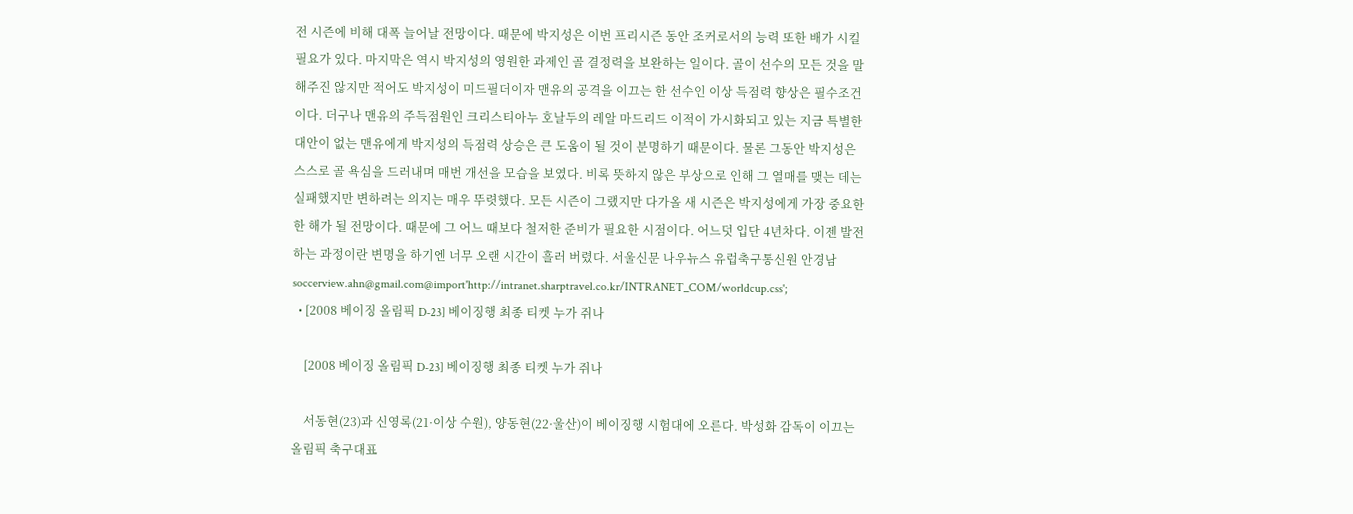전 시즌에 비해 대폭 늘어날 전망이다. 때문에 박지성은 이번 프리시즌 동안 조커로서의 능력 또한 배가 시킬 필요가 있다. 마지막은 역시 박지성의 영원한 과제인 골 결정력을 보완하는 일이다. 골이 선수의 모든 것을 말해주진 않지만 적어도 박지성이 미드필더이자 맨유의 공격을 이끄는 한 선수인 이상 득점력 향상은 필수조건이다. 더구나 맨유의 주득점원인 크리스티아누 호날두의 레알 마드리드 이적이 가시화되고 있는 지금 특별한 대안이 없는 맨유에게 박지성의 득점력 상승은 큰 도움이 될 것이 분명하기 때문이다. 물론 그동안 박지성은 스스로 골 욕심을 드러내며 매번 개선을 모습을 보였다. 비록 뜻하지 않은 부상으로 인해 그 열매를 맺는 데는 실패했지만 변하려는 의지는 매우 뚜렷했다. 모든 시즌이 그랬지만 다가올 새 시즌은 박지성에게 가장 중요한 한 해가 될 전망이다. 때문에 그 어느 때보다 철저한 준비가 필요한 시점이다. 어느덧 입단 4년차다. 이젠 발전하는 과정이란 변명을 하기엔 너무 오랜 시간이 흘러 버렸다. 서울신문 나우뉴스 유럽축구통신원 안경남 soccerview.ahn@gmail.com@import'http://intranet.sharptravel.co.kr/INTRANET_COM/worldcup.css';
  • [2008 베이징 올림픽 D-23] 베이징행 최종 티켓 누가 쥐나

    [2008 베이징 올림픽 D-23] 베이징행 최종 티켓 누가 쥐나

    서동현(23)과 신영록(21·이상 수원), 양동현(22·울산)이 베이징행 시험대에 오른다. 박성화 감독이 이끄는 올림픽 축구대표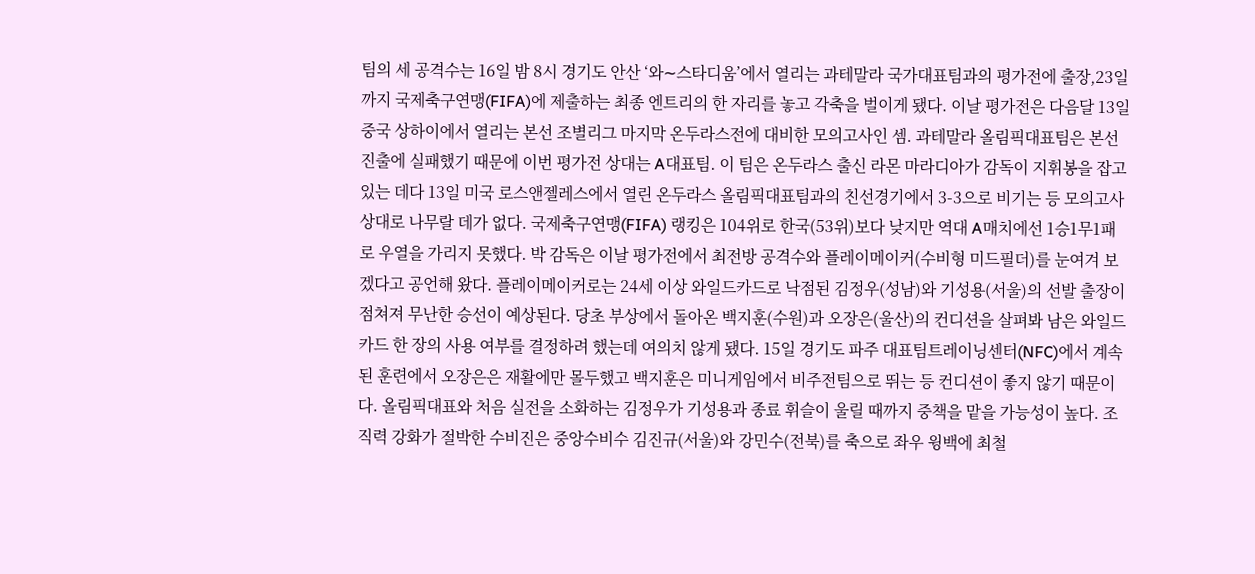팀의 세 공격수는 16일 밤 8시 경기도 안산 ‘와∼스타디움’에서 열리는 과테말라 국가대표팀과의 평가전에 출장,23일까지 국제축구연맹(FIFA)에 제출하는 최종 엔트리의 한 자리를 놓고 각축을 벌이게 됐다. 이날 평가전은 다음달 13일 중국 상하이에서 열리는 본선 조별리그 마지막 온두라스전에 대비한 모의고사인 셈. 과테말라 올림픽대표팀은 본선 진출에 실패했기 때문에 이번 평가전 상대는 A대표팀. 이 팀은 온두라스 출신 라몬 마라디아가 감독이 지휘봉을 잡고 있는 데다 13일 미국 로스앤젤레스에서 열린 온두라스 올림픽대표팀과의 친선경기에서 3-3으로 비기는 등 모의고사 상대로 나무랄 데가 없다. 국제축구연맹(FIFA) 랭킹은 104위로 한국(53위)보다 낮지만 역대 A매치에선 1승1무1패로 우열을 가리지 못했다. 박 감독은 이날 평가전에서 최전방 공격수와 플레이메이커(수비형 미드필더)를 눈여겨 보겠다고 공언해 왔다. 플레이메이커로는 24세 이상 와일드카드로 낙점된 김정우(성남)와 기성용(서울)의 선발 출장이 점쳐져 무난한 승선이 예상된다. 당초 부상에서 돌아온 백지훈(수원)과 오장은(울산)의 컨디션을 살펴봐 남은 와일드카드 한 장의 사용 여부를 결정하려 했는데 여의치 않게 됐다. 15일 경기도 파주 대표팀트레이닝센터(NFC)에서 계속된 훈련에서 오장은은 재활에만 몰두했고 백지훈은 미니게임에서 비주전팀으로 뛰는 등 컨디션이 좋지 않기 때문이다. 올림픽대표와 처음 실전을 소화하는 김정우가 기성용과 종료 휘슬이 울릴 때까지 중책을 맡을 가능성이 높다. 조직력 강화가 절박한 수비진은 중앙수비수 김진규(서울)와 강민수(전북)를 축으로 좌우 윙백에 최철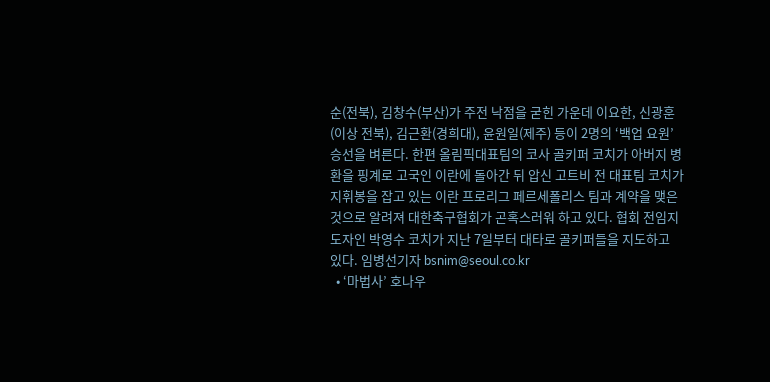순(전북), 김창수(부산)가 주전 낙점을 굳힌 가운데 이요한, 신광훈(이상 전북), 김근환(경희대), 윤원일(제주) 등이 2명의 ‘백업 요원’ 승선을 벼른다. 한편 올림픽대표팀의 코사 골키퍼 코치가 아버지 병환을 핑계로 고국인 이란에 돌아간 뒤 압신 고트비 전 대표팀 코치가 지휘봉을 잡고 있는 이란 프로리그 페르세폴리스 팀과 계약을 맺은 것으로 알려져 대한축구협회가 곤혹스러워 하고 있다. 협회 전임지도자인 박영수 코치가 지난 7일부터 대타로 골키퍼들을 지도하고 있다. 임병선기자 bsnim@seoul.co.kr
  • ‘마법사’ 호나우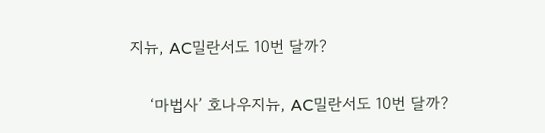지뉴, AC밀란서도 10번 달까?

    ‘마법사’ 호나우지뉴, AC밀란서도 10번 달까?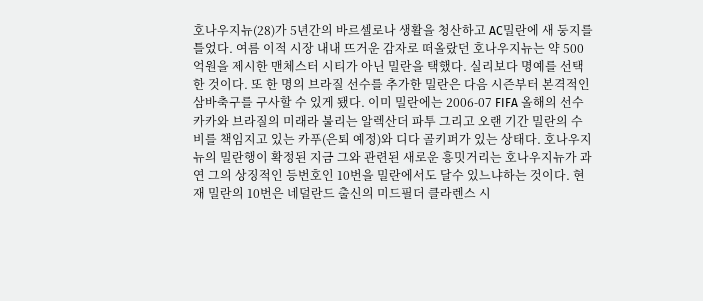호나우지뉴(28)가 5년간의 바르셀로나 생활을 청산하고 AC밀란에 새 둥지를 틀었다. 여름 이적 시장 내내 뜨거운 감자로 떠올랐던 호나우지뉴는 약 500억원을 제시한 맨체스터 시티가 아닌 밀란을 택했다. 실리보다 명예를 선택한 것이다. 또 한 명의 브라질 선수를 추가한 밀란은 다음 시즌부터 본격적인 삼바축구를 구사할 수 있게 됐다. 이미 밀란에는 2006-07 FIFA 올해의 선수 카카와 브라질의 미래라 불리는 알렉산더 파투 그리고 오랜 기간 밀란의 수비를 책임지고 있는 카푸(은퇴 예정)와 디다 골키퍼가 있는 상태다. 호나우지뉴의 밀란행이 확정된 지금 그와 관련된 새로운 흥밋거리는 호나우지뉴가 과연 그의 상징적인 등번호인 10번을 밀란에서도 달수 있느냐하는 것이다. 현재 밀란의 10번은 네덜란드 출신의 미드필더 클라렌스 시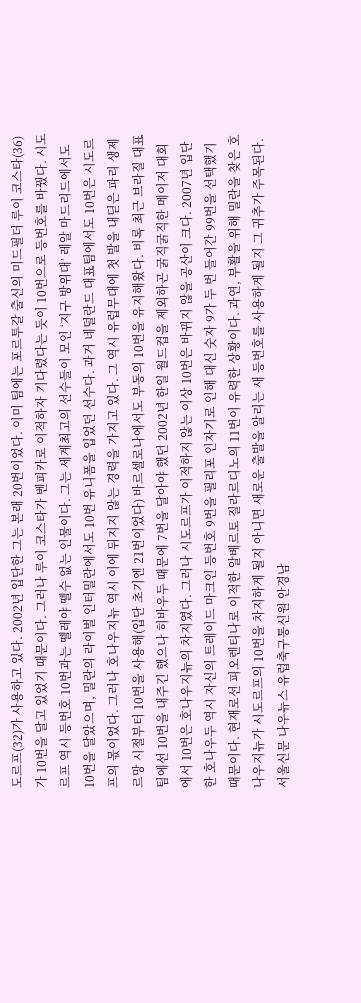도르프(32)가 사용하고 있다. 2002년 입단한 그는 본래 20번이었다. 이미 팀에는 포르투갈 출신의 미드필더 루이 코스타(36)가 10번을 달고 있었기 때문이다. 그러나 루이 코스타가 벤피카로 이적하자 기다렸다는 듯이 10번으로 등번호를 바꿨다. 시도르프 역시 등번호 10번과는 뗄레야 뗄수 없는 인물이다. 그는 세계최고의 선수들이 모인 ‘지구 방위대’ 레알 마드리드에서도 10번을 달았으며, 밀란의 라이벌 인터밀란에서도 10번 유니폼을 입었던 선수다. 과거 네덜란드 대표팀에서도 10번은 시도르프의 몫이었다. 그러나 호나우지뉴 역시 이에 뒤지지 않는 경력을 가지고 있다. 그 역시 유럽무대에 첫 발을 내딛은 파리 생제르망 시절부터 10번을 사용해(입단 초기엔 21번이었다) 바르셀로나에서도 부동의 10번을 유지해왔다. 비록 최근 브라질 대표팀에선 10번을 내주긴 했으나 히바우두 때문에 7번을 달아야 했던 2002년 한일 월드컵을 제외하곤 굵직굵직한 메이저 대회에서 10번은 호나우지뉴의 차지였다. 그러나 시도르프가 이적하지 않는 이상 10번은 바뀌지 않을 공산이 크다. 2007년 입단한 호나우두 역시 자신의 트레이드 마크인 등번호 9번을 필리포 인자기로 인해 대신 숫자 9가 두 번 들어간 99번을 선택했기 때문이다. 현재로선 피오렌티나로 이적한 알베르토 질라르디노의 11번이 유력한 상황이다. 과연, 부활을 위해 밀란을 찾은 호나우지뉴가 시도르프의 10번을 차지하게 될지 아니면 새로운 출발을 알리는 새 등번호를 사용하게 될지 그 귀추가 주목된다. 서울신문 나우뉴스 유럽축구통신원 안경남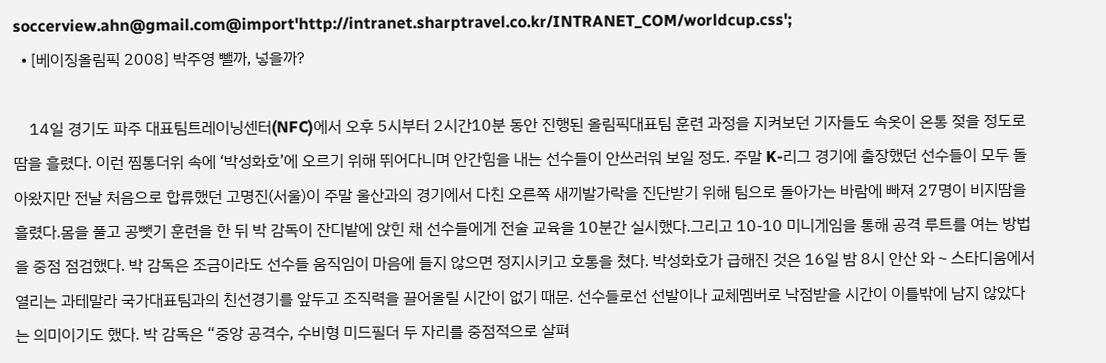soccerview.ahn@gmail.com@import'http://intranet.sharptravel.co.kr/INTRANET_COM/worldcup.css';
  • [베이징올림픽 2008] 박주영 뺄까, 넣을까?

    14일 경기도 파주 대표팀트레이닝센터(NFC)에서 오후 5시부터 2시간10분 동안 진행된 올림픽대표팀 훈련 과정을 지켜보던 기자들도 속옷이 온통 젖을 정도로 땀을 흘렸다. 이런 찜통더위 속에 ‘박성화호’에 오르기 위해 뛰어다니며 안간힘을 내는 선수들이 안쓰러워 보일 정도. 주말 K-리그 경기에 출장했던 선수들이 모두 돌아왔지만 전날 처음으로 합류했던 고명진(서울)이 주말 울산과의 경기에서 다친 오른쪽 새끼발가락을 진단받기 위해 팀으로 돌아가는 바람에 빠져 27명이 비지땀을 흘렸다.몸을 풀고 공뺏기 훈련을 한 뒤 박 감독이 잔디밭에 앉힌 채 선수들에게 전술 교육을 10분간 실시했다.그리고 10-10 미니게임을 통해 공격 루트를 여는 방법을 중점 점검했다. 박 감독은 조금이라도 선수들 움직임이 마음에 들지 않으면 정지시키고 호통을 쳤다. 박성화호가 급해진 것은 16일 밤 8시 안산 와∼스타디움에서 열리는 과테말라 국가대표팀과의 친선경기를 앞두고 조직력을 끌어올릴 시간이 없기 때문. 선수들로선 선발이나 교체멤버로 낙점받을 시간이 이틀밖에 남지 않았다는 의미이기도 했다. 박 감독은 “중앙 공격수, 수비형 미드필더 두 자리를 중점적으로 살펴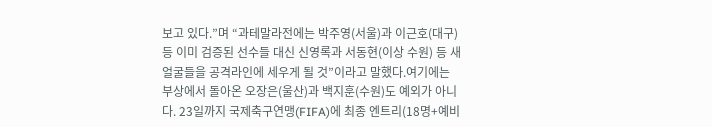보고 있다.”며 “과테말라전에는 박주영(서울)과 이근호(대구) 등 이미 검증된 선수들 대신 신영록과 서동현(이상 수원) 등 새 얼굴들을 공격라인에 세우게 될 것”이라고 말했다.여기에는 부상에서 돌아온 오장은(울산)과 백지훈(수원)도 예외가 아니다. 23일까지 국제축구연맹(FIFA)에 최종 엔트리(18명+예비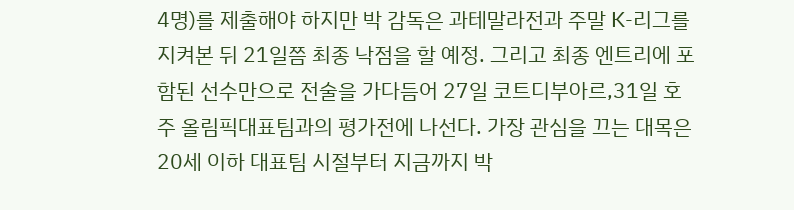4명)를 제출해야 하지만 박 감독은 과테말라전과 주말 K-리그를 지켜본 뒤 21일쯤 최종 낙점을 할 예정. 그리고 최종 엔트리에 포함된 선수만으로 전술을 가다듬어 27일 코트디부아르,31일 호주 올림픽대표팀과의 평가전에 나선다. 가장 관심을 끄는 대목은 20세 이하 대표팀 시절부터 지금까지 박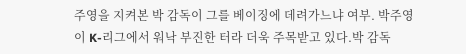주영을 지켜본 박 감독이 그를 베이징에 데려가느냐 여부. 박주영이 K-리그에서 워낙 부진한 터라 더욱 주목받고 있다.박 감독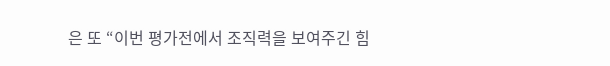은 또 “이번 평가전에서 조직력을 보여주긴 힘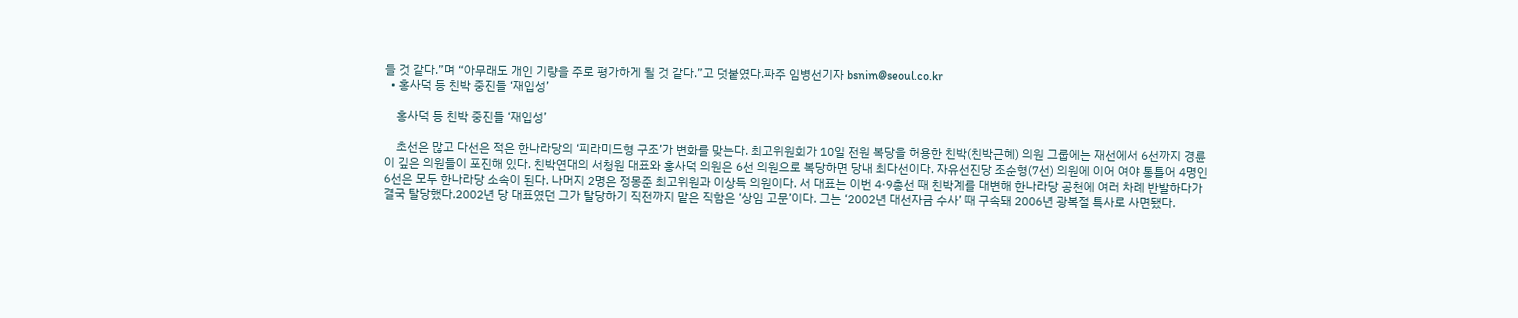들 것 같다.”며 “아무래도 개인 기량을 주로 평가하게 될 것 같다.”고 덧붙였다.파주 임병선기자 bsnim@seoul.co.kr
  • 홍사덕 등 친박 중진들 ‘재입성’

    홍사덕 등 친박 중진들 ‘재입성’

    초선은 많고 다선은 적은 한나라당의 ‘피라미드형 구조’가 변화를 맞는다. 최고위원회가 10일 전원 복당을 허용한 친박(친박근혜) 의원 그룹에는 재선에서 6선까지 경륜이 깊은 의원들이 포진해 있다. 친박연대의 서청원 대표와 홍사덕 의원은 6선 의원으로 복당하면 당내 최다선이다. 자유선진당 조순형(7선) 의원에 이어 여야 통틀어 4명인 6선은 모두 한나라당 소속이 된다. 나머지 2명은 정몽준 최고위원과 이상득 의원이다. 서 대표는 이번 4·9총선 때 친박계를 대변해 한나라당 공천에 여러 차례 반발하다가 결국 탈당했다.2002년 당 대표였던 그가 탈당하기 직전까지 맡은 직함은 ‘상임 고문’이다. 그는 ‘2002년 대선자금 수사’ 때 구속돼 2006년 광복절 특사로 사면됐다.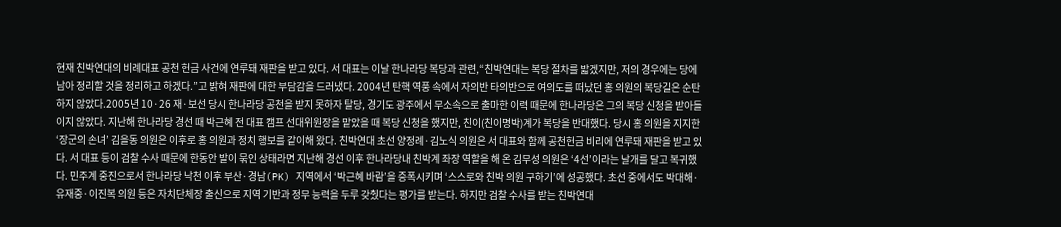현재 친박연대의 비례대표 공천 헌금 사건에 연루돼 재판을 받고 있다. 서 대표는 이날 한나라당 복당과 관련,“친박연대는 복당 절차를 밟겠지만, 저의 경우에는 당에 남아 정리할 것을 정리하고 하겠다.”고 밝혀 재판에 대한 부담감을 드러냈다. 2004년 탄핵 역풍 속에서 자의반 타의반으로 여의도를 떠났던 홍 의원의 복당길은 순탄하지 않았다.2005년 10·26 재·보선 당시 한나라당 공천을 받지 못하자 탈당, 경기도 광주에서 무소속으로 출마한 이력 때문에 한나라당은 그의 복당 신청을 받아들이지 않았다. 지난해 한나라당 경선 때 박근혜 전 대표 캠프 선대위원장을 맡았을 때 복당 신청을 했지만, 친이(친이명박)계가 복당을 반대했다. 당시 홍 의원을 지지한 ‘장군의 손녀’ 김을동 의원은 이후로 홍 의원과 정치 행보를 같이해 왔다. 친박연대 초선 양정례·김노식 의원은 서 대표와 함께 공천헌금 비리에 연루돼 재판을 받고 있다. 서 대표 등이 검찰 수사 때문에 한동안 발이 묶인 상태라면 지난해 경선 이후 한나라당내 친박계 좌장 역할을 해 온 김무성 의원은 ‘4선’이라는 날개를 달고 복귀했다. 민주계 중진으로서 한나라당 낙천 이후 부산·경남(PK) 지역에서 ‘박근혜 바람’을 증폭시키며 ‘스스로와 친박 의원 구하기’에 성공했다. 초선 중에서도 박대해·유재중·이진복 의원 등은 자치단체장 출신으로 지역 기반과 정무 능력을 두루 갖췄다는 평가를 받는다. 하지만 검찰 수사를 받는 친박연대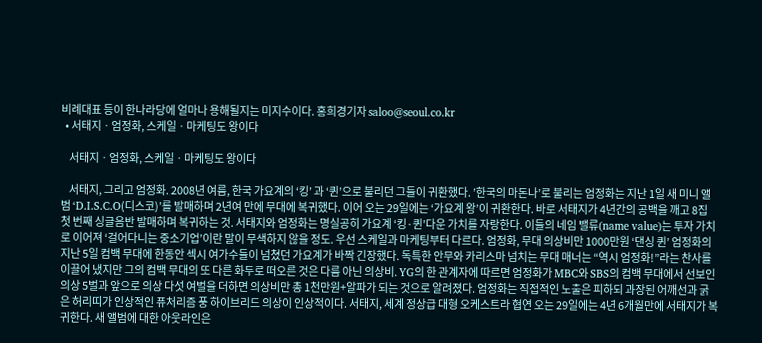비례대표 등이 한나라당에 얼마나 용해될지는 미지수이다. 홍희경기자 saloo@seoul.co.kr
  • 서태지ㆍ엄정화, 스케일ㆍ마케팅도 왕이다

    서태지ㆍ엄정화, 스케일ㆍ마케팅도 왕이다

    서태지, 그리고 엄정화. 2008년 여름, 한국 가요계의 ‘킹’ 과 ‘퀸’으로 불리던 그들이 귀환했다. ’한국의 마돈나’로 불리는 엄정화는 지난 1일 새 미니 앨범 ‘D.I.S.C.O(디스코)’를 발매하며 2년여 만에 무대에 복귀했다. 이어 오는 29일에는 ‘가요계 왕’이 귀환한다. 바로 서태지가 4년간의 공백을 깨고 8집 첫 번째 싱글음반 발매하며 복귀하는 것. 서태지와 엄정화는 명실공히 가요계 ‘킹·퀸’다운 가치를 자랑한다. 이들의 네임 밸류(name value)는 투자 가치로 이어져 ‘걸어다니는 중소기업’이란 말이 무색하지 않을 정도. 우선 스케일과 마케팅부터 다르다. 엄정화, 무대 의상비만 1000만원 ‘댄싱 퀸’ 엄정화의 지난 5일 컴백 무대에 한동안 섹시 여가수들이 넘쳤던 가요계가 바짝 긴장했다. 독특한 안무와 카리스마 넘치는 무대 매너는 “역시 엄정화!”라는 찬사를 이끌어 냈지만 그의 컴백 무대의 또 다른 화두로 떠오른 것은 다름 아닌 의상비. YG의 한 관계자에 따르면 엄정화가 MBC와 SBS의 컴백 무대에서 선보인 의상 5벌과 앞으로 의상 다섯 여벌을 더하면 의상비만 총 1천만원+알파가 되는 것으로 알려졌다. 엄정화는 직접적인 노출은 피하되 과장된 어깨선과 굵은 허리띠가 인상적인 퓨처리즘 풍 하이브리드 의상이 인상적이다. 서태지, 세계 정상급 대형 오케스트라 협연 오는 29일에는 4년 6개월만에 서태지가 복귀한다. 새 앨범에 대한 아웃라인은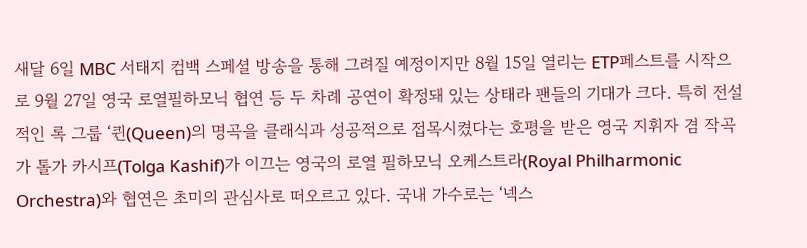새달 6일 MBC 서태지 컴백 스페셜 방송을 통해 그려질 예정이지만 8월 15일 열리는 ETP페스트를 시작으로 9월 27일 영국 로열필하모닉 협연 등 두 차례 공연이 확정돼 있는 상태라 팬들의 기대가 크다. 특히 전설적인 록 그룹 ‘퀸(Queen)의 명곡을 클래식과 성공적으로 접목시켰다는 호평을 받은 영국 지휘자 겸 작곡가 톨가 카시프(Tolga Kashif)가 이끄는 영국의 로열 필하모닉 오케스트라(Royal Philharmonic Orchestra)와 협연은 초미의 관심사로 떠오르고 있다. 국내 가수로는 ‘넥스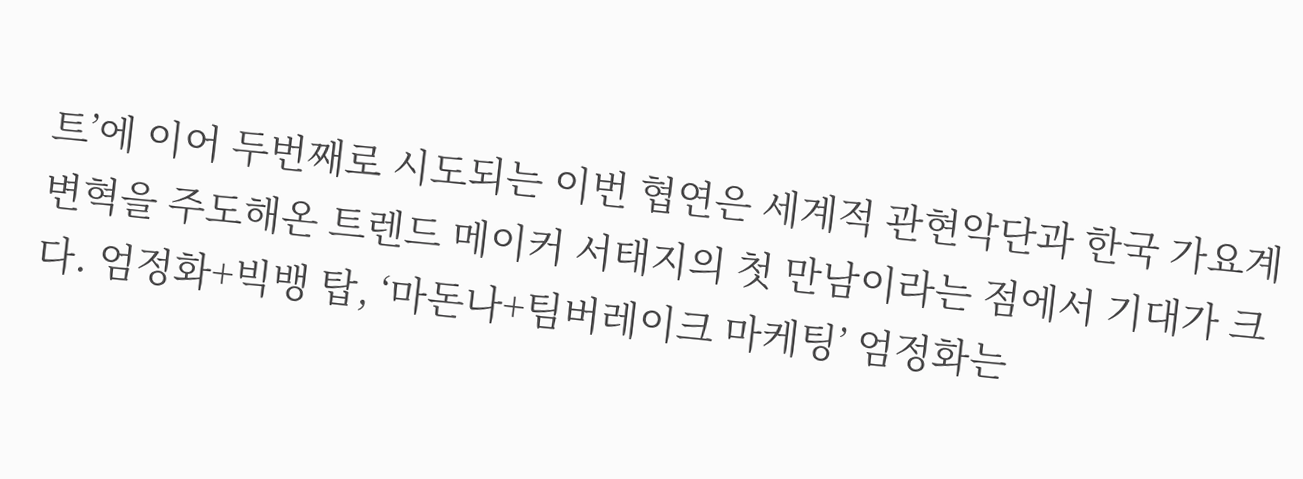트’에 이어 두번째로 시도되는 이번 협연은 세계적 관현악단과 한국 가요계 변혁을 주도해온 트렌드 메이커 서태지의 첫 만남이라는 점에서 기대가 크다. 엄정화+빅뱅 탑, ‘마돈나+팀버레이크 마케팅’ 엄정화는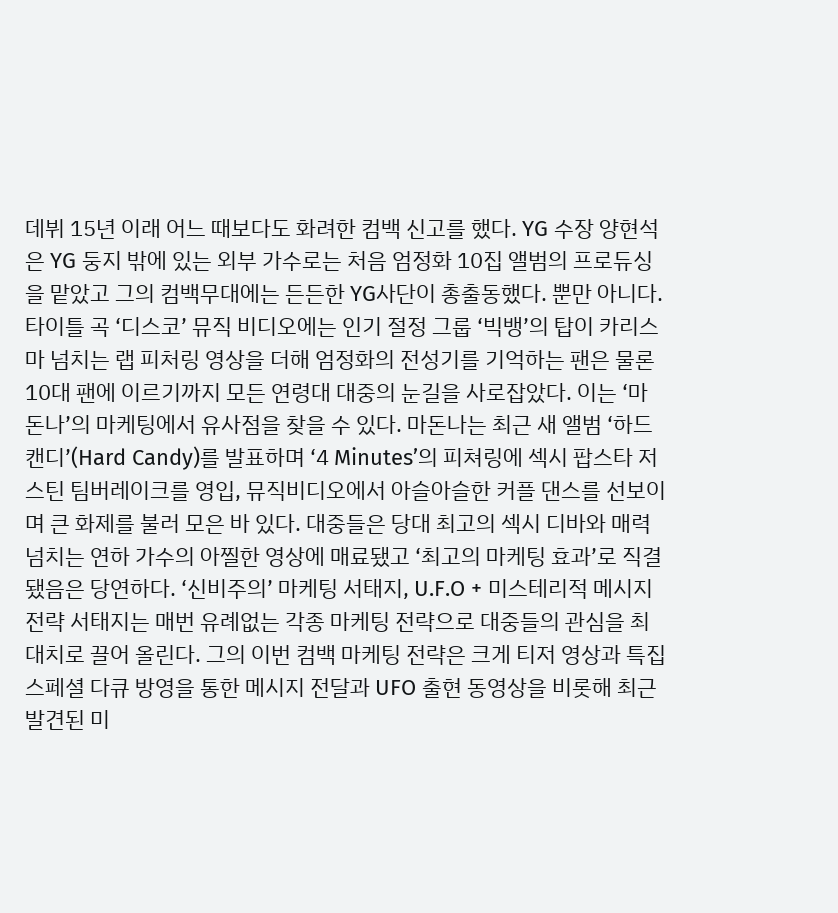데뷔 15년 이래 어느 때보다도 화려한 컴백 신고를 했다. YG 수장 양현석은 YG 둥지 밖에 있는 외부 가수로는 처음 엄정화 10집 앨범의 프로듀싱을 맡았고 그의 컴백무대에는 든든한 YG사단이 총출동했다. 뿐만 아니다. 타이틀 곡 ‘디스코’ 뮤직 비디오에는 인기 절정 그룹 ‘빅뱅’의 탑이 카리스마 넘치는 랩 피처링 영상을 더해 엄정화의 전성기를 기억하는 팬은 물론 10대 팬에 이르기까지 모든 연령대 대중의 눈길을 사로잡았다. 이는 ‘마돈나’의 마케팅에서 유사점을 찾을 수 있다. 마돈나는 최근 새 앨범 ‘하드 캔디’(Hard Candy)를 발표하며 ‘4 Minutes’의 피쳐링에 섹시 팝스타 저스틴 팀버레이크를 영입, 뮤직비디오에서 아슬아슬한 커플 댄스를 선보이며 큰 화제를 불러 모은 바 있다. 대중들은 당대 최고의 섹시 디바와 매력 넘치는 연하 가수의 아찔한 영상에 매료됐고 ‘최고의 마케팅 효과’로 직결됐음은 당연하다. ‘신비주의’ 마케팅 서태지, U.F.O + 미스테리적 메시지 전략 서태지는 매번 유례없는 각종 마케팅 전략으로 대중들의 관심을 최대치로 끌어 올린다. 그의 이번 컴백 마케팅 전략은 크게 티저 영상과 특집 스페셜 다큐 방영을 통한 메시지 전달과 UFO 출현 동영상을 비롯해 최근 발견된 미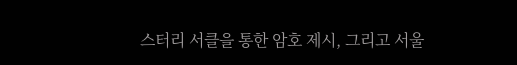스터리 서클을 통한 암호 제시, 그리고 서울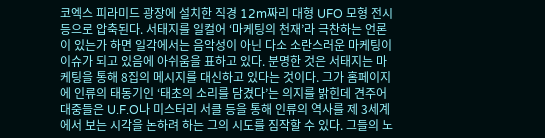코엑스 피라미드 광장에 설치한 직경 12m짜리 대형 UFO 모형 전시 등으로 압축된다. 서태지를 일컬어 ‘마케팅의 천재’라 극찬하는 언론이 있는가 하면 일각에서는 음악성이 아닌 다소 소란스러운 마케팅이 이슈가 되고 있음에 아쉬움을 표하고 있다. 분명한 것은 서태지는 마케팅을 통해 8집의 메시지를 대신하고 있다는 것이다. 그가 홈페이지에 인류의 태동기인 ‘태초의 소리를 담겼다’는 의지를 밝힌데 견주어 대중들은 U.F.O나 미스터리 서클 등을 통해 인류의 역사를 제 3세계에서 보는 시각을 논하려 하는 그의 시도를 짐작할 수 있다. 그들의 노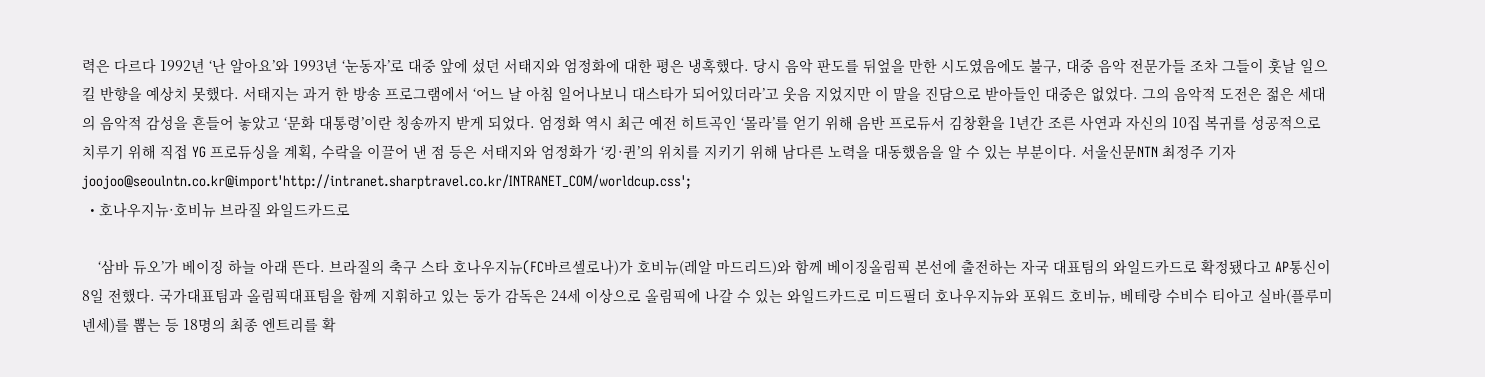력은 다르다 1992년 ‘난 알아요’와 1993년 ‘눈동자’로 대중 앞에 섰던 서태지와 엄정화에 대한 평은 냉혹했다. 당시 음악 판도를 뒤엎을 만한 시도였음에도 불구, 대중 음악 전문가들 조차 그들이 훗날 일으킬 반향을 예상치 못했다. 서태지는 과거 한 방송 프로그램에서 ‘어느 날 아침 일어나보니 대스타가 되어있더라’고 웃음 지었지만 이 말을 진담으로 받아들인 대중은 없었다. 그의 음악적 도전은 젊은 세대의 음악적 감성을 흔들어 놓았고 ‘문화 대통령’이란 칭송까지 받게 되었다. 엄정화 역시 최근 예전 히트곡인 ‘몰라’를 얻기 위해 음반 프로듀서 김창환을 1년간 조른 사연과 자신의 10집 복귀를 성공적으로 치루기 위해 직접 YG 프로듀싱을 계획, 수락을 이끌어 낸 점 등은 서태지와 엄정화가 ‘킹·퀸’의 위치를 지키기 위해 남다른 노력을 대동했음을 알 수 있는 부분이다. 서울신문NTN 최정주 기자 joojoo@seoulntn.co.kr@import'http://intranet.sharptravel.co.kr/INTRANET_COM/worldcup.css';
  • 호나우지뉴·호비뉴 브라질 와일드카드로

    ‘삼바 듀오’가 베이징 하늘 아래 뜬다. 브라질의 축구 스타 호나우지뉴(FC바르셀로나)가 호비뉴(레알 마드리드)와 함께 베이징올림픽 본선에 출전하는 자국 대표팀의 와일드카드로 확정됐다고 AP통신이 8일 전했다. 국가대표팀과 올림픽대표팀을 함께 지휘하고 있는 둥가 감독은 24세 이상으로 올림픽에 나갈 수 있는 와일드카드로 미드필더 호나우지뉴와 포워드 호비뉴, 베테랑 수비수 티아고 실바(플루미넨세)를 뽑는 등 18명의 최종 엔트리를 확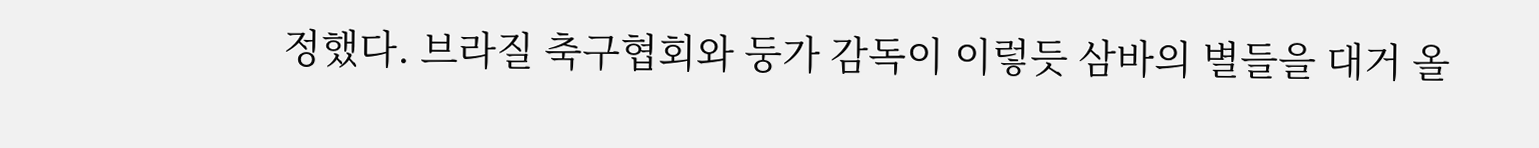정했다. 브라질 축구협회와 둥가 감독이 이렇듯 삼바의 별들을 대거 올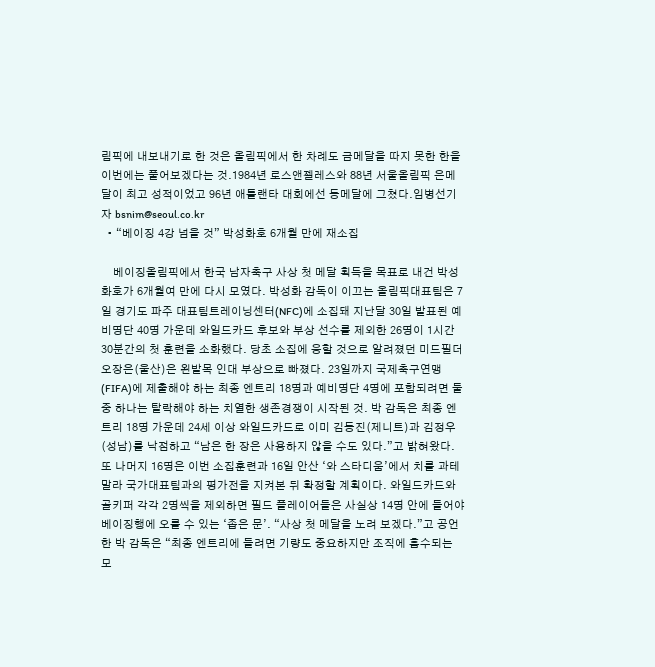림픽에 내보내기로 한 것은 올림픽에서 한 차례도 금메달을 따지 못한 한을 이번에는 풀어보겠다는 것.1984년 로스앤젤레스와 88년 서울올림픽 은메달이 최고 성적이었고 96년 애틀랜타 대회에선 동메달에 그쳤다.임병선기자 bsnim@seoul.co.kr
  • “베이징 4강 넘을 것” 박성화호 6개월 만에 재소집

    베이징올림픽에서 한국 남자축구 사상 첫 메달 획득을 목표로 내건 박성화호가 6개월여 만에 다시 모였다. 박성화 감독이 이끄는 올림픽대표팀은 7일 경기도 파주 대표팀트레이닝센터(NFC)에 소집돼 지난달 30일 발표된 예비명단 40명 가운데 와일드카드 후보와 부상 선수를 제외한 26명이 1시간30분간의 첫 훈련을 소화했다. 당초 소집에 응할 것으로 알려졌던 미드필더 오장은(울산)은 왼발목 인대 부상으로 빠졌다. 23일까지 국제축구연맹(FIFA)에 제출해야 하는 최종 엔트리 18명과 예비명단 4명에 포함되려면 둘 중 하나는 탈락해야 하는 치열한 생존경쟁이 시작된 것. 박 감독은 최종 엔트리 18명 가운데 24세 이상 와일드카드로 이미 김동진(제니트)과 김정우(성남)를 낙점하고 “남은 한 장은 사용하지 않을 수도 있다.”고 밝혀왔다. 또 나머지 16명은 이번 소집훈련과 16일 안산 ‘와 스타디움’에서 치를 과테말라 국가대표팀과의 평가전을 지켜본 뒤 확정할 계획이다. 와일드카드와 골키퍼 각각 2명씩을 제외하면 필드 플레이어들은 사실상 14명 안에 들어야 베이징행에 오를 수 있는 ‘좁은 문’. “사상 첫 메달을 노려 보겠다.”고 공언한 박 감독은 “최종 엔트리에 들려면 기량도 중요하지만 조직에 흡수되는 모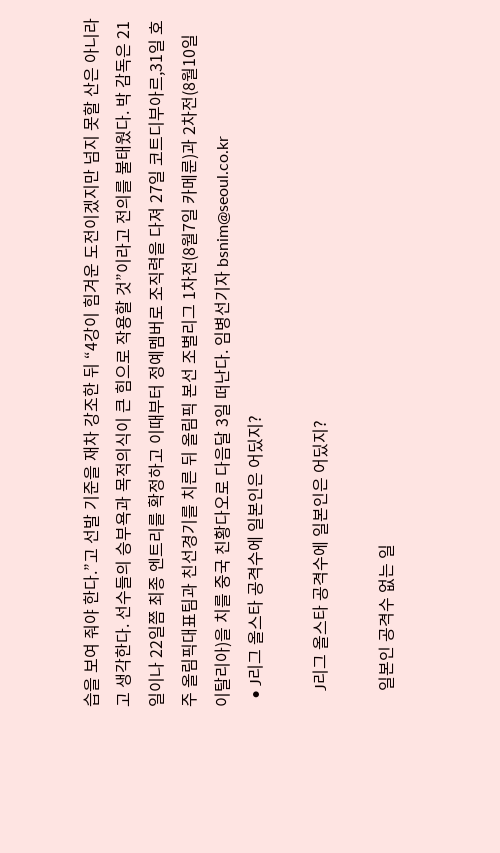습을 보여 줘야 한다.”고 선발 기준을 재차 강조한 뒤 “4강이 힘겨운 도전이겠지만 넘지 못할 산은 아니라고 생각한다. 선수들의 승부욕과 목적의식이 큰 힘으로 작용할 것”이라고 전의를 불태웠다. 박 감독은 21일이나 22일쯤 최종 엔트리를 확정하고 이때부터 정예멤버로 조직력을 다져 27일 코트디부아르,31일 호주 올림픽대표팀과 친선경기를 치른 뒤 올림픽 본선 조별리그 1차전(8월7일 카메룬)과 2차전(8월10일 이탈리아)을 치를 중국 친황다오로 다음달 3일 떠난다. 임병선기자 bsnim@seoul.co.kr
  • J리그 올스타 공격수에 일본인은 어딨지?

    J리그 올스타 공격수에 일본인은 어딨지?

    일본인 공격수 없는 일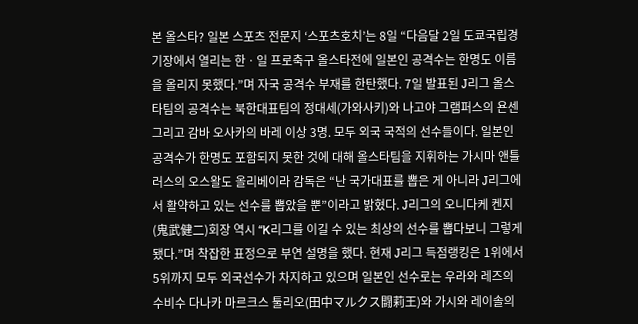본 올스타? 일본 스포츠 전문지 ‘스포츠호치’는 8일 “다음달 2일 도쿄국립경기장에서 열리는 한ㆍ일 프로축구 올스타전에 일본인 공격수는 한명도 이름을 올리지 못했다.”며 자국 공격수 부재를 한탄했다. 7일 발표된 J리그 올스타팀의 공격수는 북한대표팀의 정대세(가와사키)와 나고야 그램퍼스의 욘센 그리고 감바 오사카의 바레 이상 3명. 모두 외국 국적의 선수들이다. 일본인 공격수가 한명도 포함되지 못한 것에 대해 올스타팀을 지휘하는 가시마 앤틀러스의 오스왈도 올리베이라 감독은 “난 국가대표를 뽑은 게 아니라 J리그에서 활약하고 있는 선수를 뽑았을 뿐”이라고 밝혔다. J리그의 오니다케 켄지(鬼武健二)회장 역시 “K리그를 이길 수 있는 최상의 선수를 뽑다보니 그렇게 됐다.”며 착잡한 표정으로 부연 설명을 했다. 현재 J리그 득점랭킹은 1위에서 5위까지 모두 외국선수가 차지하고 있으며 일본인 선수로는 우라와 레즈의 수비수 다나카 마르크스 툴리오(田中マルクス闘莉王)와 가시와 레이솔의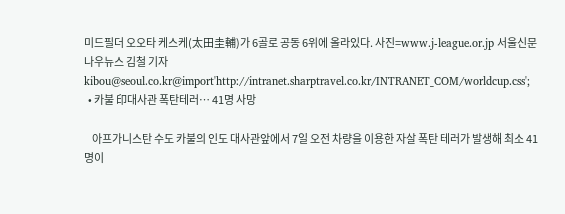미드필더 오오타 케스케(太田圭輔)가 6골로 공동 6위에 올라있다. 사진=www.j-league.or.jp 서울신문 나우뉴스 김철 기자 kibou@seoul.co.kr@import'http://intranet.sharptravel.co.kr/INTRANET_COM/worldcup.css';
  • 카불 印대사관 폭탄테러… 41명 사망

    아프가니스탄 수도 카불의 인도 대사관앞에서 7일 오전 차량을 이용한 자살 폭탄 테러가 발생해 최소 41명이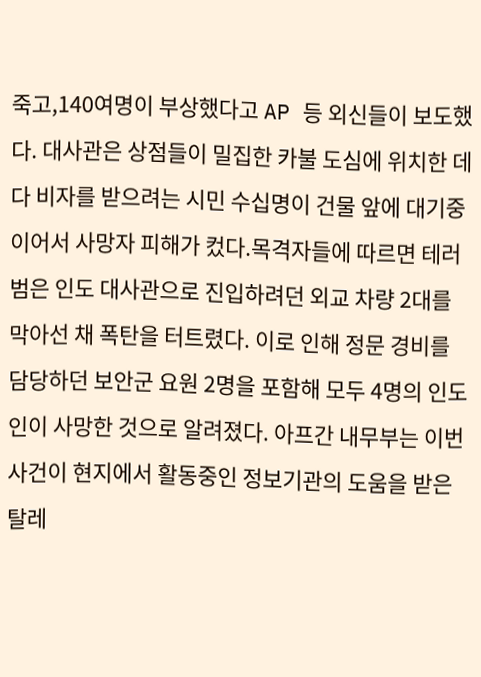죽고,140여명이 부상했다고 AP 등 외신들이 보도했다. 대사관은 상점들이 밀집한 카불 도심에 위치한 데다 비자를 받으려는 시민 수십명이 건물 앞에 대기중이어서 사망자 피해가 컸다.목격자들에 따르면 테러범은 인도 대사관으로 진입하려던 외교 차량 2대를 막아선 채 폭탄을 터트렸다. 이로 인해 정문 경비를 담당하던 보안군 요원 2명을 포함해 모두 4명의 인도인이 사망한 것으로 알려졌다. 아프간 내무부는 이번 사건이 현지에서 활동중인 정보기관의 도움을 받은 탈레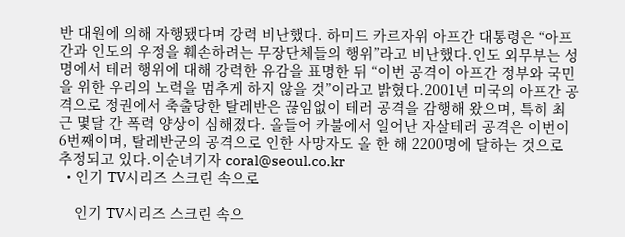반 대원에 의해 자행됐다며 강력 비난했다. 하미드 카르자위 아프간 대통령은 “아프간과 인도의 우정을 훼손하려는 무장단체들의 행위”라고 비난했다.인도 외무부는 성명에서 테러 행위에 대해 강력한 유감을 표명한 뒤 “이번 공격이 아프간 정부와 국민을 위한 우리의 노력을 멈추게 하지 않을 것”이라고 밝혔다.2001년 미국의 아프간 공격으로 정권에서 축출당한 탈레반은 끊임없이 테러 공격을 감행해 왔으며, 특히 최근 몇달 간 폭력 양상이 심해졌다. 올들어 카불에서 일어난 자살테러 공격은 이번이 6번째이며, 탈레반군의 공격으로 인한 사망자도 올 한 해 2200명에 달하는 것으로 추정되고 있다.이순녀기자 coral@seoul.co.kr
  • 인기 TV시리즈 스크린 속으로

    인기 TV시리즈 스크린 속으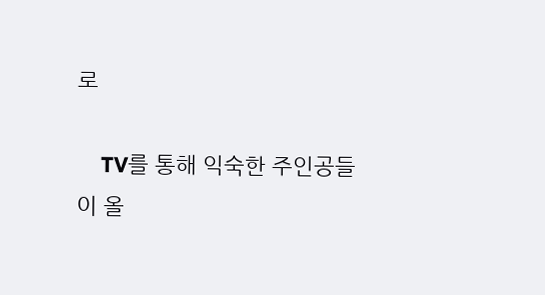로

    TV를 통해 익숙한 주인공들이 올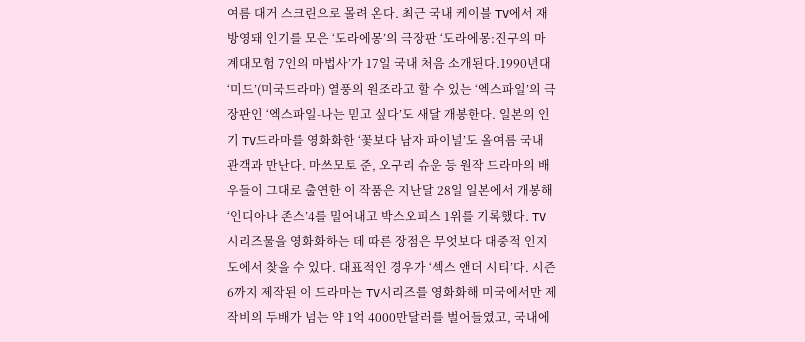여름 대거 스크린으로 몰려 온다. 최근 국내 케이블 TV에서 재방영돼 인기를 모은 ‘도라에몽’의 극장판 ‘도라에몽:진구의 마계대모험 7인의 마법사’가 17일 국내 처음 소개된다.1990년대 ‘미드’(미국드라마) 열풍의 원조라고 할 수 있는 ‘엑스파일’의 극장판인 ‘엑스파일-나는 믿고 싶다’도 새달 개봉한다. 일본의 인기 TV드라마를 영화화한 ‘꽃보다 남자 파이널’도 올여름 국내 관객과 만난다. 마쓰모토 준, 오구리 슈운 등 원작 드라마의 배우들이 그대로 출연한 이 작품은 지난달 28일 일본에서 개봉해 ‘인디아나 존스’4를 밀어내고 박스오피스 1위를 기록했다. TV시리즈물을 영화화하는 데 따른 장점은 무엇보다 대중적 인지도에서 찾을 수 있다. 대표적인 경우가 ‘섹스 앤더 시티’다. 시즌 6까지 제작된 이 드라마는 TV시리즈를 영화화해 미국에서만 제작비의 두배가 넘는 약 1억 4000만달러를 벌어들였고, 국내에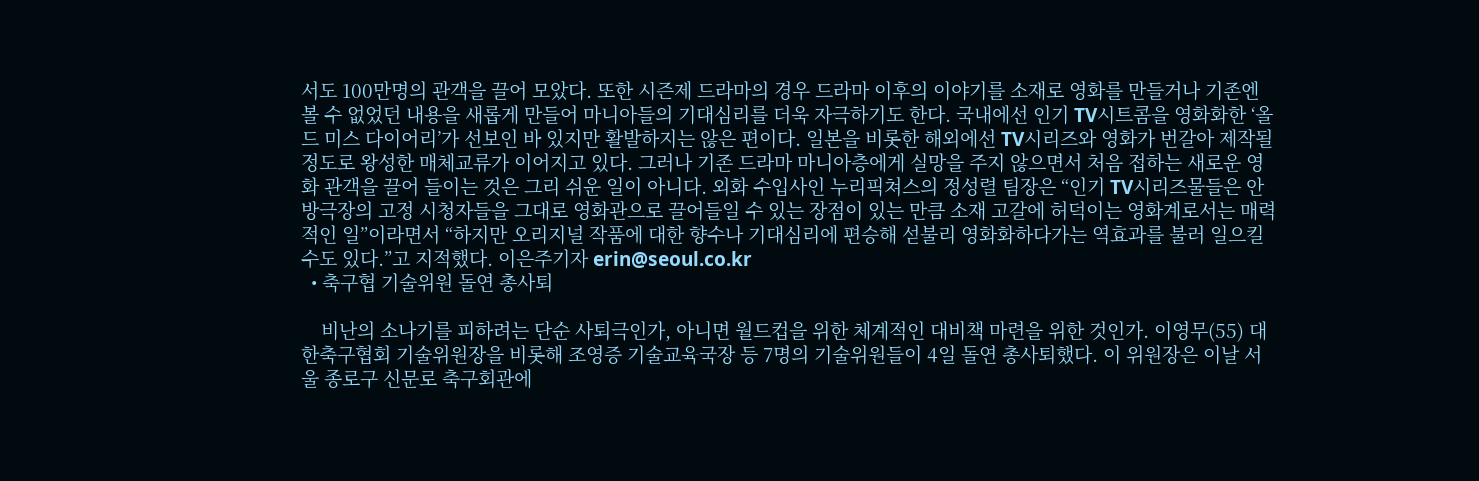서도 100만명의 관객을 끌어 모았다. 또한 시즌제 드라마의 경우 드라마 이후의 이야기를 소재로 영화를 만들거나 기존엔 볼 수 없었던 내용을 새롭게 만들어 마니아들의 기대심리를 더욱 자극하기도 한다. 국내에선 인기 TV시트콤을 영화화한 ‘올드 미스 다이어리’가 선보인 바 있지만 활발하지는 않은 편이다. 일본을 비롯한 해외에선 TV시리즈와 영화가 번갈아 제작될 정도로 왕성한 매체교류가 이어지고 있다. 그러나 기존 드라마 마니아층에게 실망을 주지 않으면서 처음 접하는 새로운 영화 관객을 끌어 들이는 것은 그리 쉬운 일이 아니다. 외화 수입사인 누리픽쳐스의 정성렬 팀장은 “인기 TV시리즈물들은 안방극장의 고정 시청자들을 그대로 영화관으로 끌어들일 수 있는 장점이 있는 만큼 소재 고갈에 허덕이는 영화계로서는 매력적인 일”이라면서 “하지만 오리지널 작품에 대한 향수나 기대심리에 편승해 섣불리 영화화하다가는 역효과를 불러 일으킬 수도 있다.”고 지적했다. 이은주기자 erin@seoul.co.kr
  • 축구협 기술위원 돌연 총사퇴

    비난의 소나기를 피하려는 단순 사퇴극인가, 아니면 월드컵을 위한 체계적인 대비책 마련을 위한 것인가. 이영무(55) 대한축구협회 기술위원장을 비롯해 조영증 기술교육국장 등 7명의 기술위원들이 4일 돌연 총사퇴했다. 이 위원장은 이날 서울 종로구 신문로 축구회관에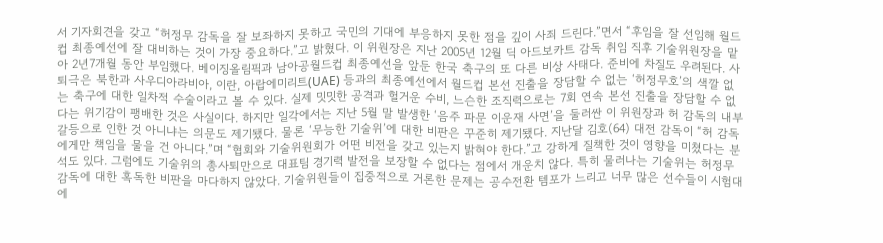서 기자회견을 갖고 “허정무 감독을 잘 보좌하지 못하고 국민의 기대에 부응하지 못한 점을 깊이 사죄 드린다.”면서 “후임을 잘 선임해 월드컵 최종예선에 잘 대비하는 것이 가장 중요하다.”고 밝혔다. 이 위원장은 지난 2005년 12월 딕 아드보카트 감독 취임 직후 기술위원장을 맡아 2년7개월 동안 부임했다. 베이징올림픽과 남아공월드컵 최종예선을 앞둔 한국 축구의 또 다른 비상 사태다. 준비에 차질도 우려된다. 사퇴극은 북한과 사우디아라비아, 이란, 아랍에미리트(UAE) 등과의 최종예선에서 월드컵 본선 진출을 장담할 수 없는 ‘허정무호’의 색깔 없는 축구에 대한 일차적 수술이라고 볼 수 있다. 실제 밋밋한 공격과 헐거운 수비, 느슨한 조직력으로는 7회 연속 본선 진출을 장담할 수 없다는 위기감이 팽배한 것은 사실이다. 하지만 일각에서는 지난 5월 말 발생한 ‘음주 파문 이운재 사면’을 둘러싼 이 위원장과 허 감독의 내부 갈등으로 인한 것 아니냐는 의문도 제기됐다. 물론 ‘무능한 기술위’에 대한 비판은 꾸준히 제기됐다. 지난달 김호(64) 대전 감독이 “허 감독에게만 책임을 물을 건 아니다.”며 “협회와 기술위원회가 어떤 비전을 갖고 있는지 밝혀야 한다.”고 강하게 질책한 것이 영향을 미쳤다는 분석도 있다. 그럼에도 기술위의 총사퇴만으로 대표팀 경기력 발전을 보장할 수 없다는 점에서 개운치 않다. 특히 물러나는 기술위는 허정무 감독에 대한 혹독한 비판을 마다하지 않았다. 기술위원들이 집중적으로 거론한 문제는 공수전환 템포가 느리고 너무 많은 선수들이 시험대에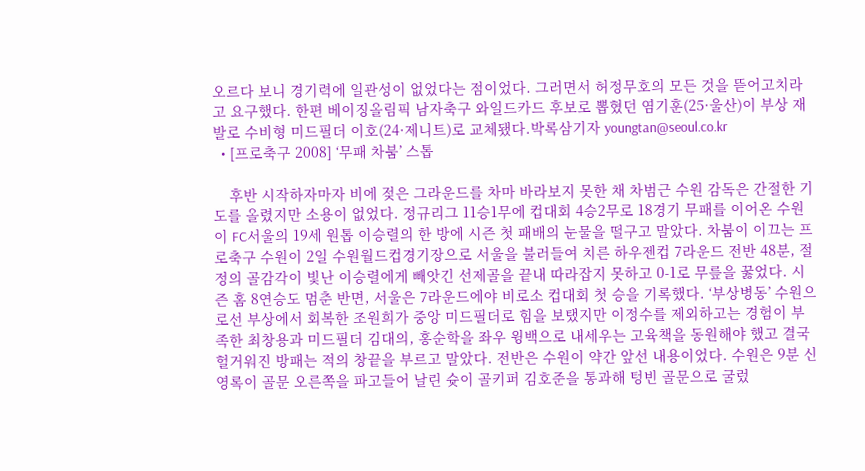오르다 보니 경기력에 일관성이 없었다는 점이었다. 그러면서 허정무호의 모든 것을 뜯어고치라고 요구했다. 한편 베이징올림픽 남자축구 와일드카드 후보로 뽑혔던 염기훈(25·울산)이 부상 재발로 수비형 미드필더 이호(24·제니트)로 교체됐다.박록삼기자 youngtan@seoul.co.kr
  • [프로축구 2008] ‘무패 차붐’ 스톱

    후반 시작하자마자 비에 젖은 그라운드를 차마 바라보지 못한 채 차범근 수원 감독은 간절한 기도를 올렸지만 소용이 없었다. 정규리그 11승1무에 컵대회 4승2무로 18경기 무패를 이어온 수원이 FC서울의 19세 원톱 이승렬의 한 방에 시즌 첫 패배의 눈물을 떨구고 말았다. 차붐이 이끄는 프로축구 수원이 2일 수원월드컵경기장으로 서울을 불러들여 치른 하우젠컵 7라운드 전반 48분, 절정의 골감각이 빛난 이승렬에게 빼앗긴 선제골을 끝내 따라잡지 못하고 0-1로 무릎을 꿇었다. 시즌 홈 8연승도 멈춘 반면, 서울은 7라운드에야 비로소 컵대회 첫 승을 기록했다. ‘부상병동’ 수원으로선 부상에서 회복한 조원희가 중앙 미드필더로 힘을 보탰지만 이정수를 제외하고는 경험이 부족한 최창용과 미드필더 김대의, 홍순학을 좌우 윙백으로 내세우는 고육책을 동원해야 했고 결국 헐거워진 방패는 적의 창끝을 부르고 말았다. 전반은 수원이 약간 앞선 내용이었다. 수원은 9분 신영록이 골문 오른쪽을 파고들어 날린 슛이 골키퍼 김호준을 통과해 텅빈 골문으로 굴렀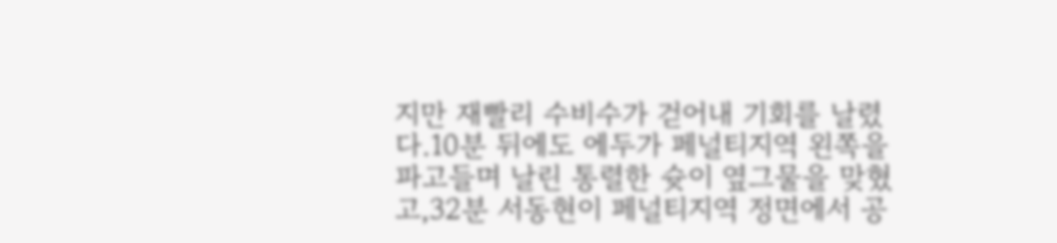지만 재빨리 수비수가 걷어내 기회를 날렸다.10분 뒤에도 에두가 페널티지역 왼쪽을 파고들며 날린 통렬한 슛이 옆그물을 맞혔고,32분 서동현이 페널티지역 정면에서 공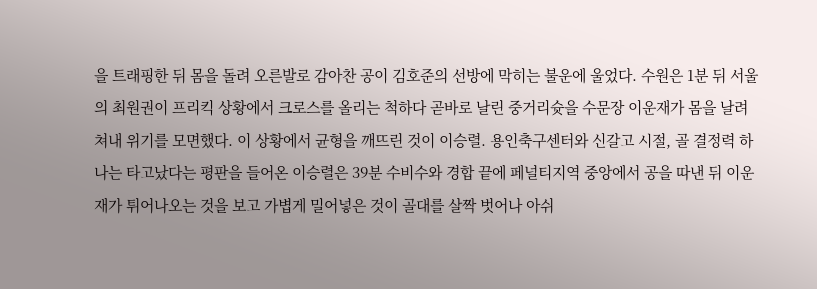을 트래핑한 뒤 몸을 돌려 오른발로 감아찬 공이 김호준의 선방에 막히는 불운에 울었다. 수원은 1분 뒤 서울의 최원권이 프리킥 상황에서 크로스를 올리는 척하다 곧바로 날린 중거리슛을 수문장 이운재가 몸을 날려 쳐내 위기를 모면했다. 이 상황에서 균형을 깨뜨린 것이 이승렬. 용인축구센터와 신갈고 시절, 골 결정력 하나는 타고났다는 평판을 들어온 이승렬은 39분 수비수와 경합 끝에 페널티지역 중앙에서 공을 따낸 뒤 이운재가 튀어나오는 것을 보고 가볍게 밀어넣은 것이 골대를 살짝 벗어나 아쉬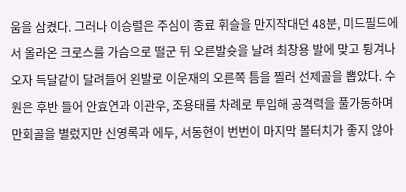움을 삼켰다. 그러나 이승렬은 주심이 종료 휘슬을 만지작대던 48분, 미드필드에서 올라온 크로스를 가슴으로 떨군 뒤 오른발슛을 날려 최창용 발에 맞고 튕겨나오자 득달같이 달려들어 왼발로 이운재의 오른쪽 틈을 찔러 선제골을 뽑았다. 수원은 후반 들어 안효연과 이관우, 조용태를 차례로 투입해 공격력을 풀가동하며 만회골을 별렀지만 신영록과 에두, 서동현이 번번이 마지막 볼터치가 좋지 않아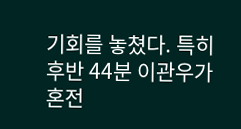기회를 놓쳤다. 특히 후반 44분 이관우가 혼전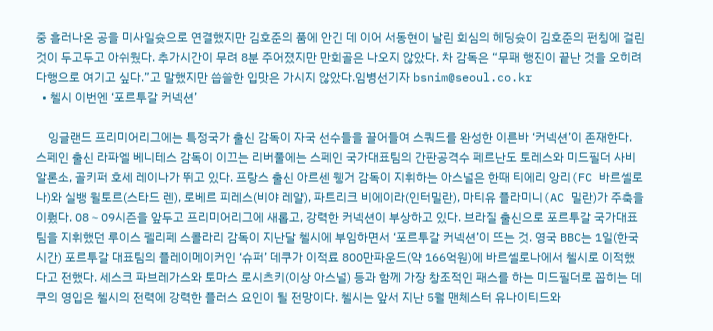중 흘러나온 공을 미사일슛으로 연결했지만 김호준의 품에 안긴 데 이어 서동현이 날린 회심의 헤딩슛이 김호준의 펀칭에 걸린 것이 두고두고 아쉬웠다. 추가시간이 무려 8분 주어졌지만 만회골은 나오지 않았다. 차 감독은 “무패 행진이 끝난 것을 오히려 다행으로 여기고 싶다.”고 말했지만 씁쓸한 입맛은 가시지 않았다.임병선기자 bsnim@seoul.co.kr
  • 첼시 이번엔 ‘포르투갈 커넥션’

    잉글랜드 프리미어리그에는 특정국가 출신 감독이 자국 선수들을 끌어들여 스쿼드를 완성한 이른바 ‘커넥션’이 존재한다. 스페인 출신 라파엘 베니테스 감독이 이끄는 리버풀에는 스페인 국가대표팀의 간판공격수 페르난도 토레스와 미드필더 사비 알론소, 골키퍼 호세 레이나가 뛰고 있다. 프랑스 출신 아르센 웽거 감독이 지휘하는 아스널은 한때 티에리 앙리(FC 바르셀로나)와 실뱅 윌토르(스타드 렌), 로베르 피레스(비야 레얄), 파트리크 비에이라(인터밀란), 마티유 플라미니(AC 밀란)가 주축을 이뤘다. 08∼09시즌을 앞두고 프리미어리그에 새롭고, 강력한 커넥션이 부상하고 있다. 브라질 출신으로 포르투갈 국가대표팀을 지휘했던 루이스 펠리페 스콜라리 감독이 지난달 첼시에 부임하면서 ‘포르투갈 커넥션’이 뜨는 것. 영국 BBC는 1일(한국시간) 포르투갈 대표팀의 플레이메이커인 ‘슈퍼’ 데쿠가 이적료 800만파운드(약 166억원)에 바르셀로나에서 첼시로 이적했다고 전했다. 세스크 파브레가스와 토마스 로시츠키(이상 아스널) 등과 함께 가장 창조적인 패스를 하는 미드필더로 꼽히는 데쿠의 영입은 첼시의 전력에 강력한 플러스 요인이 될 전망이다. 첼시는 앞서 지난 5월 맨체스터 유나이티드와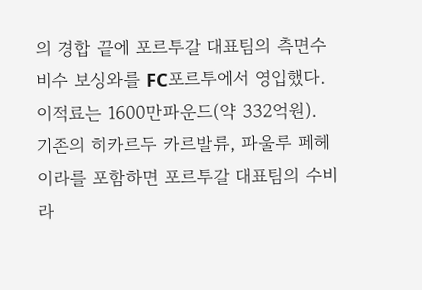의 경합 끝에 포르투갈 대표팀의 측면수비수 보싱와를 FC포르투에서 영입했다. 이적료는 1600만파운드(약 332억원). 기존의 히카르두 카르발류, 파울루 페헤이라를 포함하면 포르투갈 대표팀의 수비라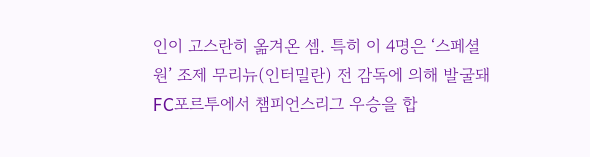인이 고스란히 옮겨온 셈. 특히 이 4명은 ‘스페셜 원’ 조제 무리뉴(인터밀란) 전 감독에 의해 발굴돼 FC포르투에서 챔피언스리그 우승을 합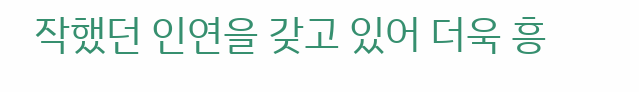작했던 인연을 갖고 있어 더욱 흥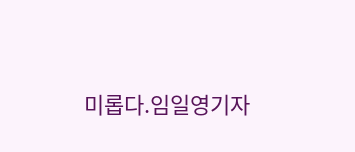미롭다.임일영기자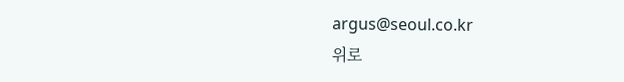argus@seoul.co.kr
위로